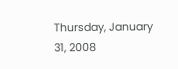Thursday, January 31, 2008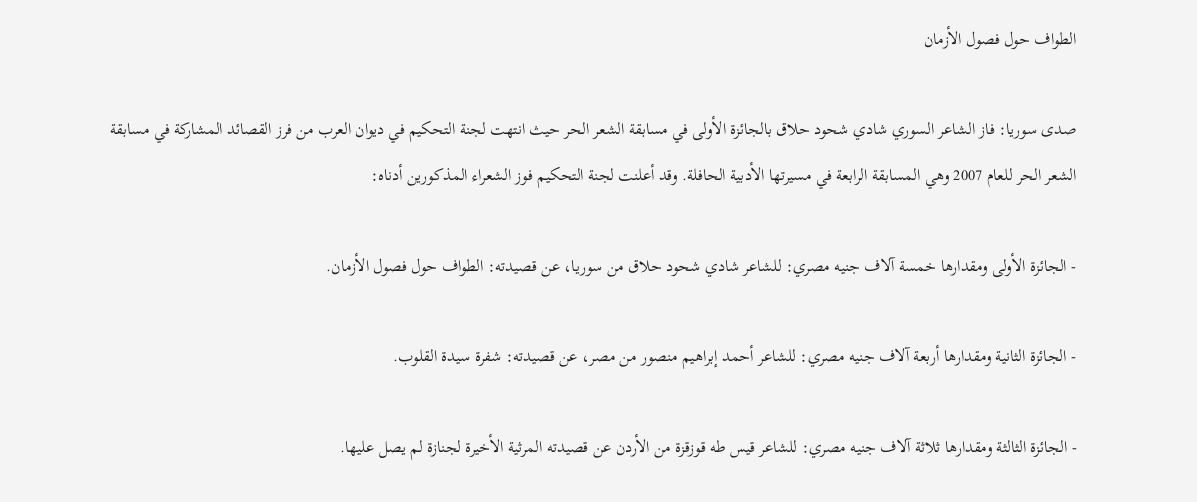الطواف حول فصول الأزمان

صدى سوريا: فاز الشاعر السوري شادي شحود حلاق بالجائزة الأولى في مسابقة الشعر الحر حيث انتهت لجنة التحكيم في ديوان العرب من فرز القصائد المشاركة في مسابقة الشعر الحر للعام 2007 وهي المسابقة الرابعة في مسيرتها الأدبية الحافلة. وقد أعلنت لجنة التحكيم فوز الشعراء المذكورين أدناه:

- الجائزة الأولى ومقدارها خمسة آلاف جنيه مصري: للشاعر شادي شحود حلاق من سوريا، عن قصيدته: الطواف حول فصول الأزمان.

- الجائزة الثانية ومقدارها أربعة آلاف جنيه مصري: للشاعر أحمد إبراهيم منصور من مصر، عن قصيدته: شفرة سيدة القلوب.

- الجائزة الثالثة ومقدارها ثلاثة آلاف جنيه مصري: للشاعر قيس طه قوزقزة من الأردن عن قصيدته المرثية الأخيرة لجنازة لم يصل عليها.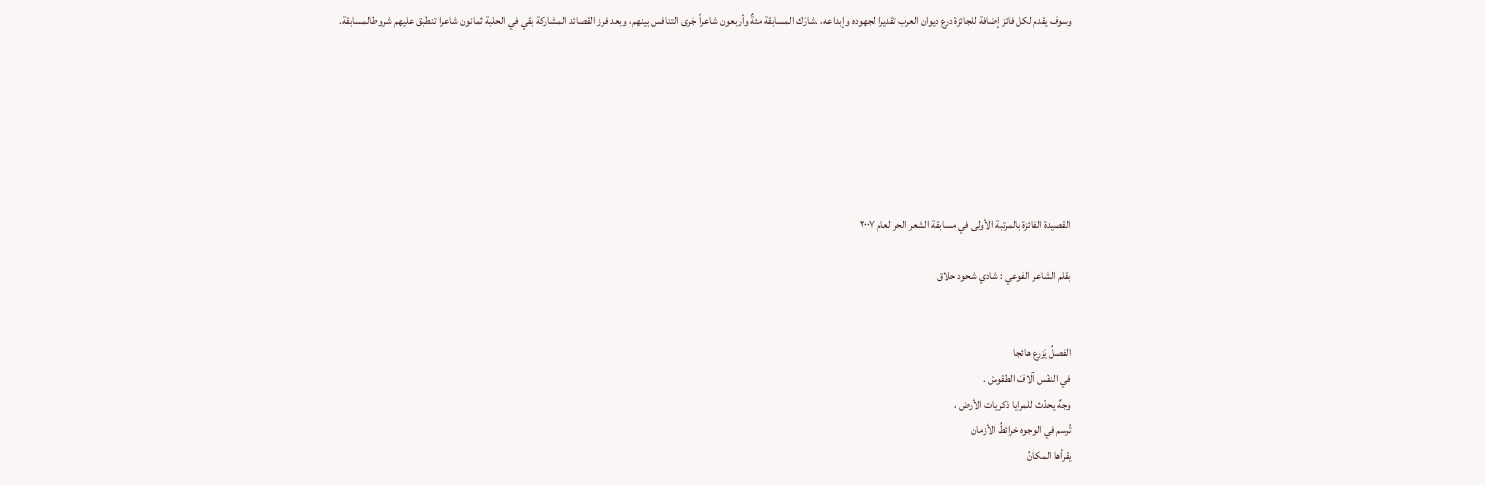وسوف يقدم لكل فائز إضافة للجائزة درع ديوان العرب تقديرا لجهوده وإبداعه، .شارَك المسابقة مئةٌ وأربعون شاعراً جَرى التنافس بينهم، وبعد فرز القصائد المشاركة بقي في الحلبة ثمانون شاعرا تنطبق عليهم شروطالمسابقة.







القصيدة الفائزة بالمرتبة الأولى في مسابقة الشعر الحر لعام ٢٠٠٧

بقلم الشاعر الفوعي : شادي شحود حلاق


الفصلُ يَزرع هائجا
في النفْس آلافَ الطقوسْ .
وجهٌ يحدّث للمرايا ذكريات الأرض ،
تُرسم في الوجوه خرائطُ الأزمان
يقرأها المكانُ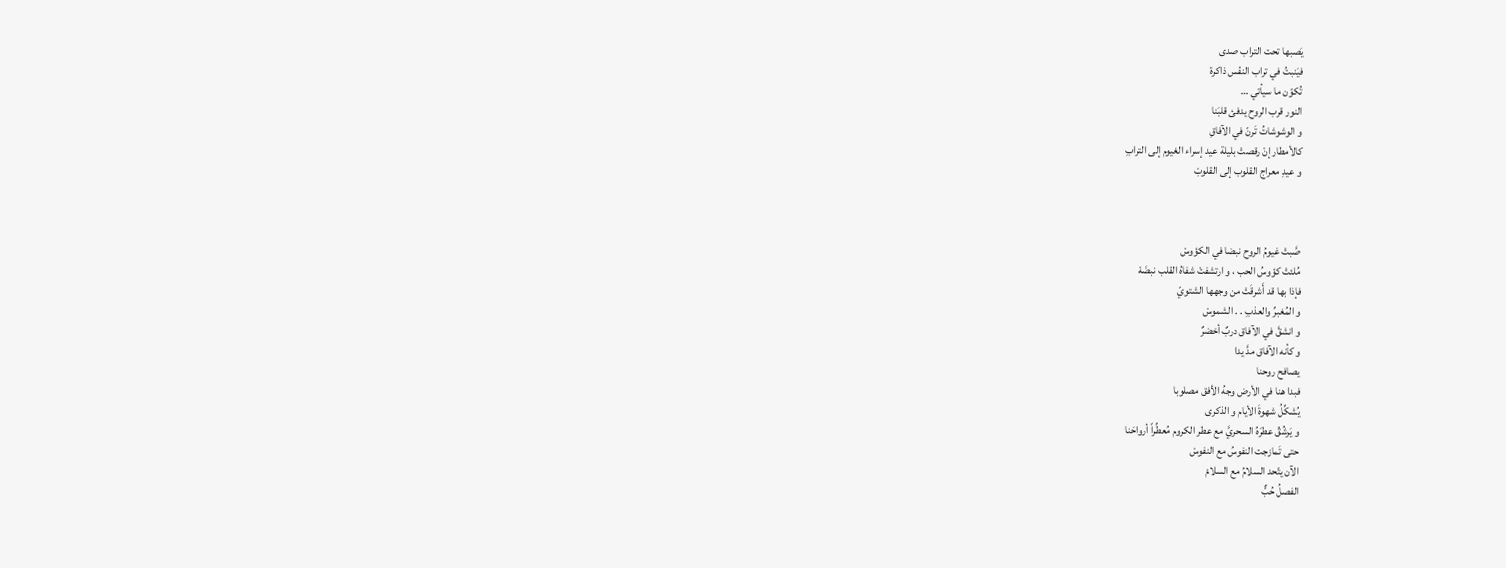يَصبها تحت التراب صدى
فيَنبتُ في تراب النفْس ذاكرة
تُكوّن ما سيأتي …
النور قرب الروح يدفئ قلبَنا
و الوشوشاتُ تَرنّ في الآفاقِ
كالأمطار إنْ رقصتْ بليلة عيد إسراء الغيوم إلى الترابِ
و عيدِ معراج القلوب إلى القلوبْ



صَّبتْ غيومُ الروح نبضا في الكؤوسْ
مُلئتْ كؤوسُ الحب ، و ارتشفتْ شفاهُ القلب نبضَهْ
فإذا بها قد أَشرقَتْ من وجهها الشتويّ
و المُغبرِّ والعذبِ . . الشموسْ
و انشقَّ في الآفاق دربٌ أخضرٌ
و كأنه الآفاق مدَّ يدا
يصافح روحنا
فبدا هنا في الأرض وجهُ الأفق مصلوبا
يُشكِّلُ شهوةَ الأيام و الذكرى
و يَرشُقُ عطرَهُ السحريَّ مع عطر الكروم مُعطِّراً أرواحَنا
حتى تَمازجت النفوسُ مع النفوسْ
الآن يتّحد السلامُ مع السلامْ
الفصلُ حُبٌّ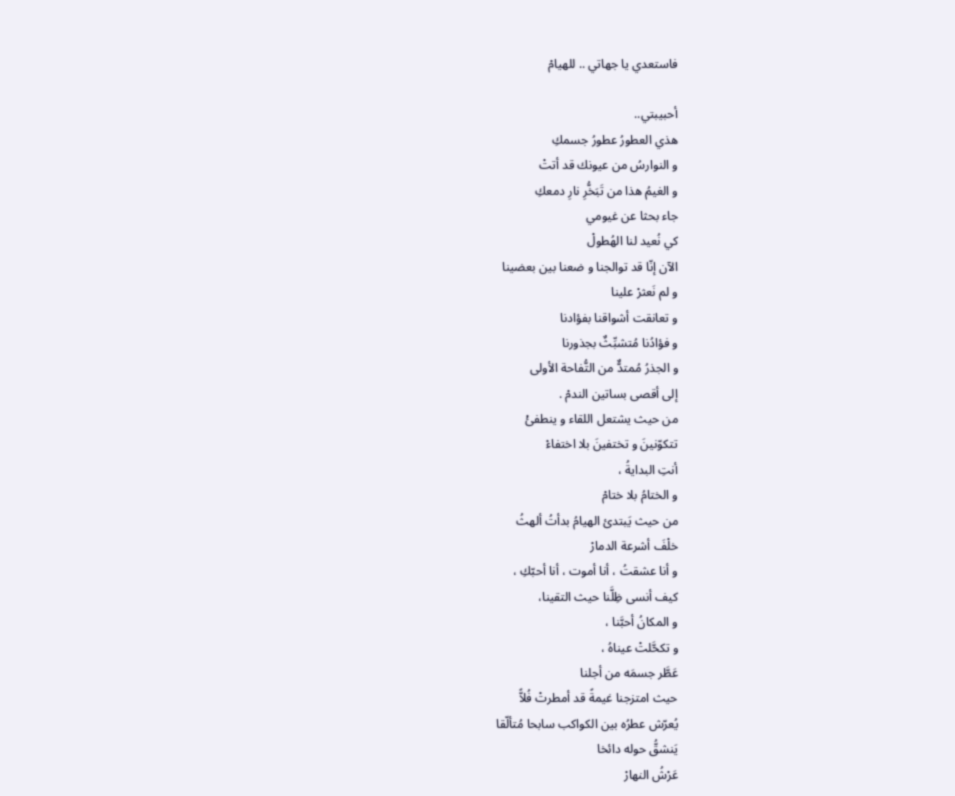فاستعدي يا جهاتي .. للهيامْ

أحبيبتي..
هذي العطورُ عطورُ جسمكِ
و النوارسُ من عيونك قد أتتْ
و الغيمُ هذا من تَبَخُّرِ نارِ دمعكِ
جاء بحثا عن غيومي
كي نُعيد لنا الهُطولْ
الآن إنّا قد توالجنا و ضعنا بين بعضينا
و لم نَعثرْ علينا
و تعانقت أشواقنا بفؤادنا
و فؤادُنا مُتشبِّثٌ بجذورنا
و الجذرُ مُمتدٌّ من التُّفاحة الأولى
إلى أقصى بساتين الندمْ .
من حيث يشتعل اللقاء و ينطفئْ
تتكوّنينَ و تختفينَ بلا اختفاءْ
أنتِ البدايةُ ،
و الختامُ بلا ختامْ
من حيث يَبتدئ الهيامُ بدأتُ ألهثُ
خلْفَ أشرعة الدمارْ
و أنا عشقتُ ، أنا أموت ، أنا أحبّكِ ،
كيف أنسى ظِلَّنا حيث التقينا،
و المكانُ أحبَّنا ،
و تكحَّلتْ عيناهُ ،
عَطَّر جسمَه من أجلنا
حيث امتزجنا غيمةً قد أمطرتْ فُلاًّ
يُعرّش عطرُه بين الكواكب سابحا مُتألّقا
يَنشقُّ حوله دائخا
عَرْشُ النهارْ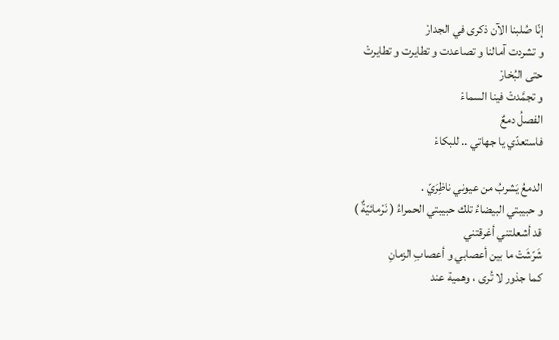إنّا صُلبنا الآن ذكرى في الجدارْ
و تشردت آمالنا و تصاعدت و تطايرت و تطايرتْ
حتى البُخارْ
و تجمَّدتْ فينا السماءْ
الفصلُ دمعٌ
فاستعدّي يا جهاتي .. للبكاءْ

الدمعُ يَشربُ من عيوني ناظِرَيّ .
و حبيبتي البيضاءُ تلك حبيبتي الحمراءُ ( نَرْمائيّةٌ )
قد أشعلتني أغرقتني
شَرّشَتْ ما بين أعصابي و أعصابِ الزمانِ
كما جذور لا تُرى ، وهمية عند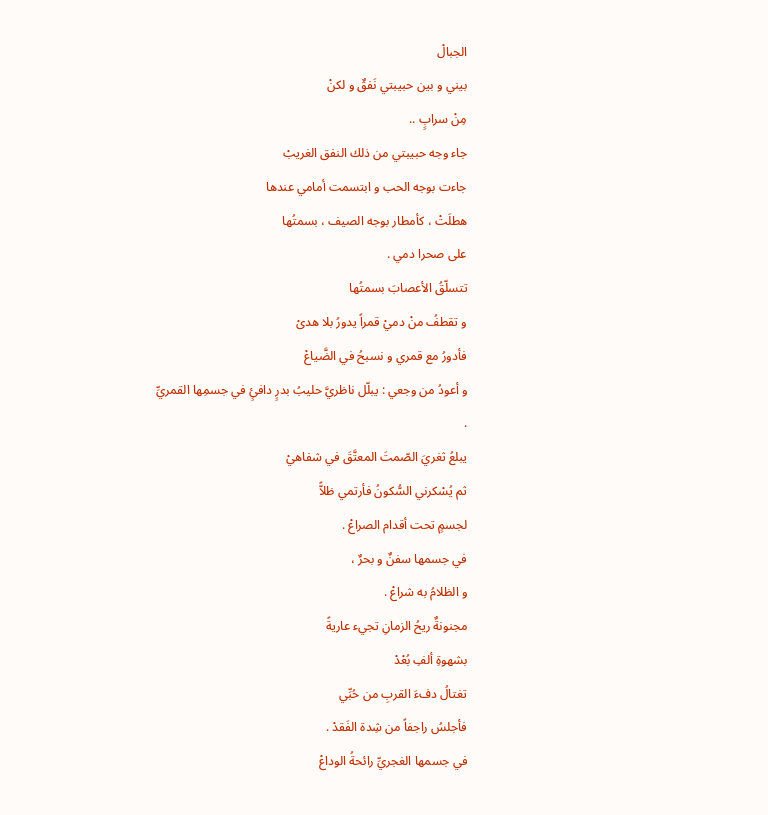الجبالْ
بيني و بين حبيبتي نَفقٌ و لكنْ
مِنْ سرابٍ ..
جاء وجه حبيبتي من ذلك النفق الغريبْ
جاءت بوجه الحب و ابتسمت أمامي عندها
هطلَتْ ، كأمطار بوجه الصيف ، بسمتُها
على صحرا دمي .
تتسلّقُ الأعصابَ بسمتُها
و تقطفُ منْ دميْ قمراً يدورُ بلا هدىْ
فأدورُ مع قمري و نسبحُ في الضَّياعْ
و أعودُ من وجعي : يبلّل ناظريَّ حليبُ بدرٍ دافئٍ في جسمِها القمريِّ .
يبلعُ ثغريَ الصّمتَ المعتَّقَ في شفاهيْ
ثم يُسْكرني السُّكونُ فأرتمي ظلاًّ
لجسمٍ تحت أقدام الصراعْ .
في جسمها سفنٌ و بحرٌ ،
و الظلامُ به شراعْ .
مجنونةٌ ريحُ الزمانِ تجيء عاريةً
بشهوةِ ألفِ بُعْدْ
تغتالُ دفءَ القربِ من حُبِّي
فأجلسُ راجفاً من شِدة الفَقدْ .
في جسمها الغجريِّ رائحةُ الوداعْ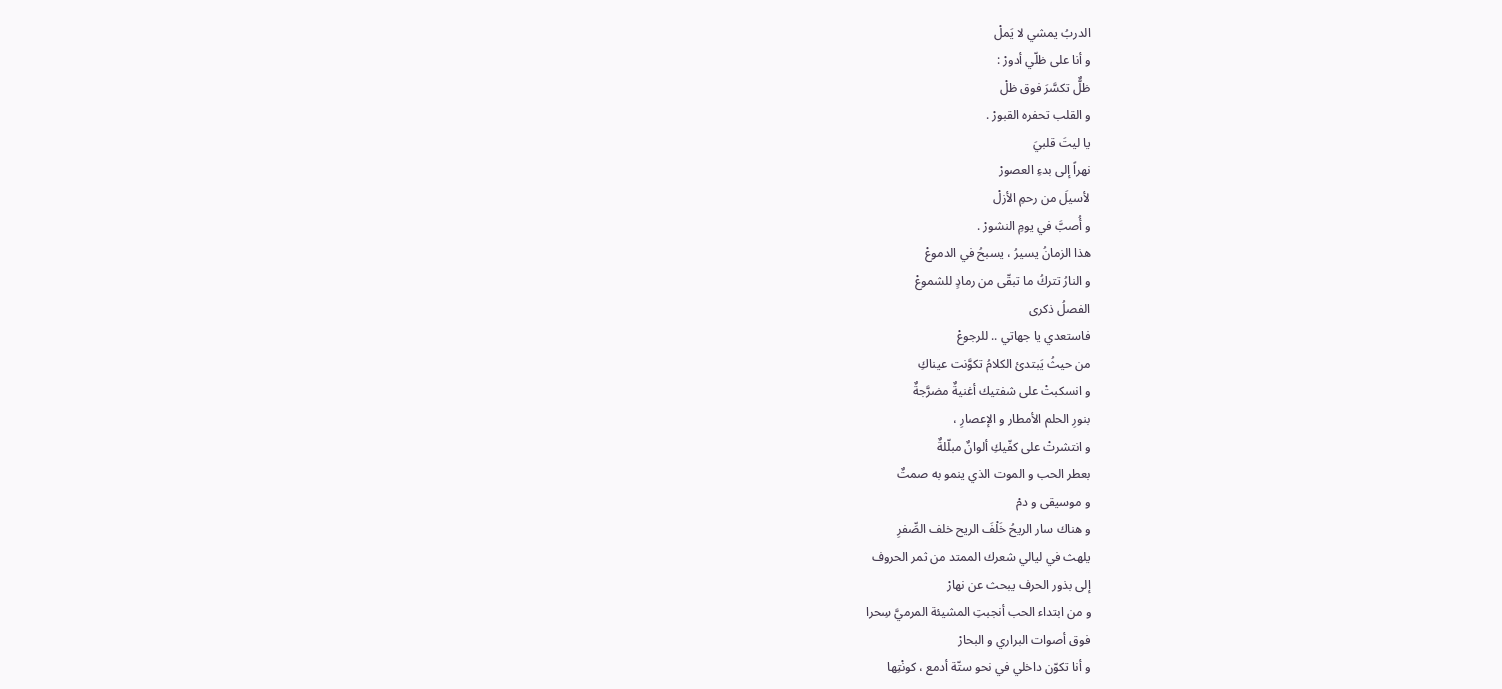الدربُ يمشي لا يَملْ
و أنا على ظلّي أدورْ :
ظلٌّ تكسَّرَ فوق ظلْ
و القلب تحفره القبورْ .
يا ليتَ قلبيَ
نهراً إلى بدءِ العصورْ
لأسيلَ من رحمِ الأزلْ
و أُصبَّ في يومِ النشورْ .
هذا الزمانُ يسيرُ ، يسبحُ في الدموعْ
و النارُ تتركُ ما تبقّى من رمادٍ للشموعْ
الفصلُ ذكرى
فاستعدي يا جهاتي .. للرجوعْ
من حيثُ يَبتدئ الكلامُ تكوَّنت عيناكِ
و انسكبتْ على شفتيك أغنيةٌ مضرَّجةٌ
بنورِ الحلم الأمطار و الإعصارِ ،
و انتشرتْ على كفّيكِ ألوانٌ مبلّلةٌ
بعطر الحب و الموت الذي ينمو به صمتٌ
و موسيقى و دمْ
و هناك سار الريحُ خَلْفَ الريح خلف الصِّفرِ
يلهث في ليالي شعرك الممتد من ثمر الحروف
إلى بذور الحرف يبحث عن نهارْ
و من ابتداء الحب أنجبتِ المشيئة المرميَّ سِحرا
فوق أصوات البراري و البحارْ
و أنا تكوّن داخلي في نحو ستّة أدمع ، كونْتِها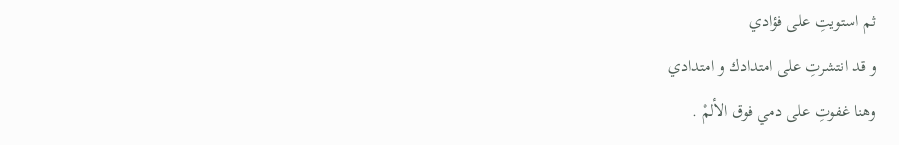ثم استويتِ على فؤادي
و قد انتشرتِ على امتدادك و امتدادي
وهنا غفوتِ على دمي فوق الألمْ .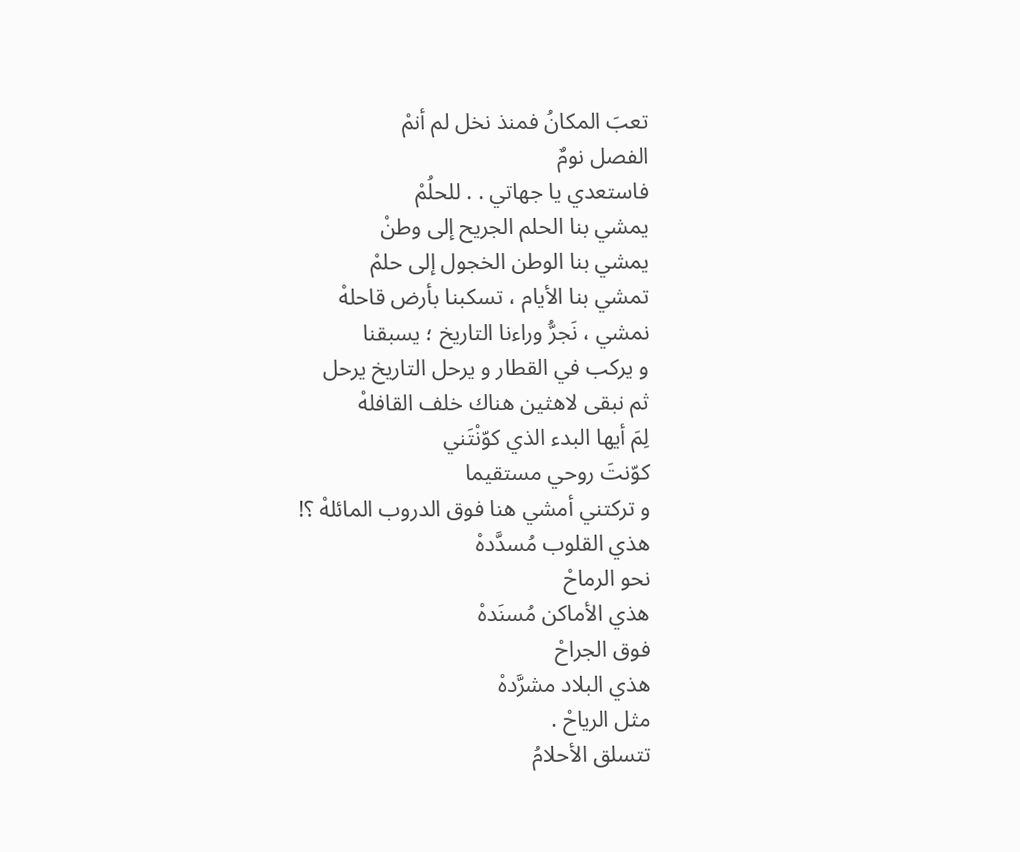تعبَ المكانُ فمنذ نخل لم أنمْ
الفصل نومٌ
فاستعدي يا جهاتي . . للحلُمْ
يمشي بنا الحلم الجريح إلى وطنْ
يمشي بنا الوطن الخجول إلى حلمْ
تمشي بنا الأيام ، تسكبنا بأرض قاحلهْ
نمشي ، نَجرُّ وراءنا التاريخ ؛ يسبقنا
و يركب في القطار و يرحل التاريخ يرحل
ثم نبقى لاهثين هناك خلف القافلهْ
لِمَ أيها البدء الذي كوّنْتَني
كوّنتَ روحي مستقيما
و تركتني أمشي هنا فوق الدروب المائلهْ ؟!
هذي القلوب مُسدَّدهْ
نحو الرماحْ
هذي الأماكن مُسنَدهْ
فوق الجراحْ
هذي البلاد مشرَّدهْ
مثل الرياحْ .
تتسلق الأحلامُ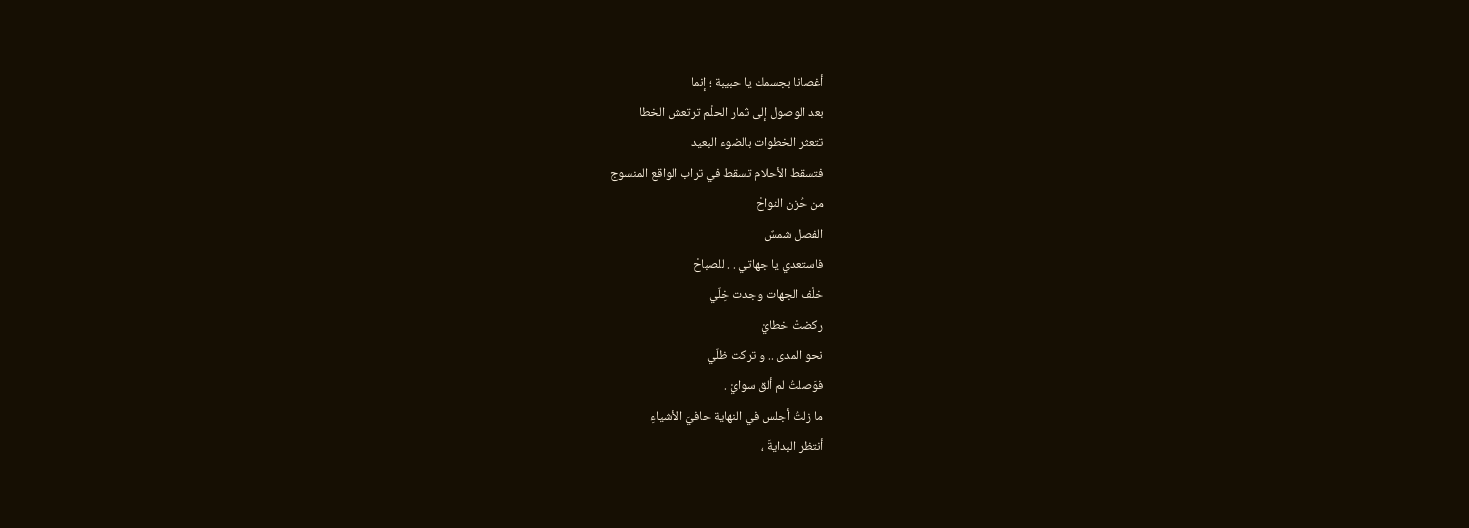أغصانا بجسمك يا حبيبة ؛ إنما
بعد الوصول إلى ثمار الحلْم ترتعش الخطا
تتعثر الخطوات بالضوء البعيد
فتسقط الأحلام تسقط في تراب الواقع المنسوج
من حُزن النواحْ
الفصل شمسٌ
فاستعدي يا جهاتي . . للصباحْ
خلْف الجهات وجدت خِلّي
ركضتْ خطايْ
نحو المدى .. و تركت ظلّي
فوَصلتُ لم ألق سوايْ .
ما زلتُ أجلس في النهاية حافيَ الأشياءِ
أنتظر البدايةَ ،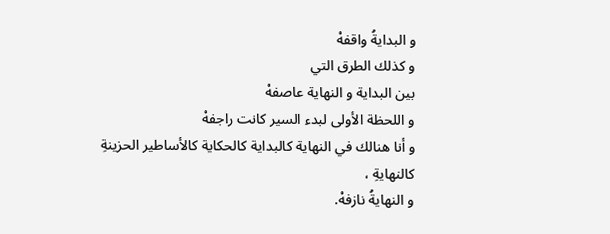و البدايةُ واقفهْ
و كذلك الطرق التي
بين البداية و النهاية عاصفهْ
و اللحظة الأولى لبدء السير كانت راجفهْ
و أنا هنالك في النهاية كالبداية كالحكاية كالأساطير الحزينةِ
كالنهايةِ ،
و النهايةُ نازفهْ.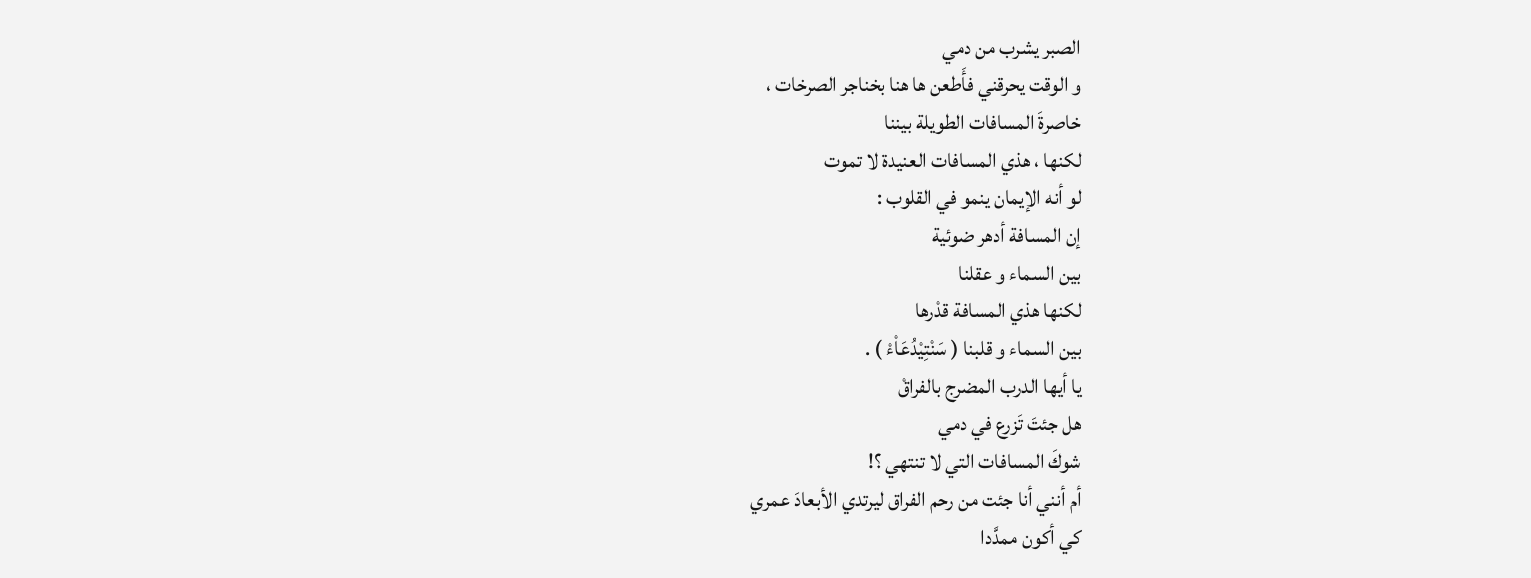الصبر يشرب من دمي
و الوقت يحرقني فأَطعن ها هنا بخناجر الصرخات ،
خاصرةَ المسافات الطويلة بيننا
لكنها ، هذي المسافات العنيدة لا تموت
لو أنه الإيمان ينمو في القلوب :
إن المسافة أدهر ضوئية
بين السماء و عقلنا
لكنها هذي المسافة قدْرها
بين السماء و قلبنا ( سَنْتِيْدُعَاْءْ ) .
يا أيها الدرب المضرج بالفراقْ
هل جئتَ تَزرع في دمي
شوكَ المسافات التي لا تنتهي ؟!
أم أنني أنا جئت من رحم الفراق ليرتدي الأبعادَ عمري
كي أكون ممدَّدا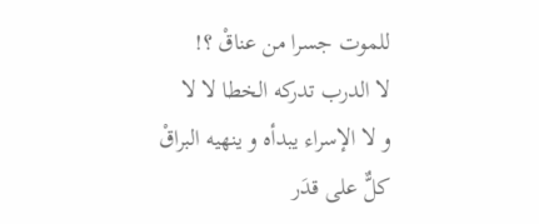للموت جسرا من عناقْ ؟!
لا الدرب تدركه الخطا لا لا
و لا الإسراء يبدأه و ينهيه البراقْ
كلٌّ على قدَر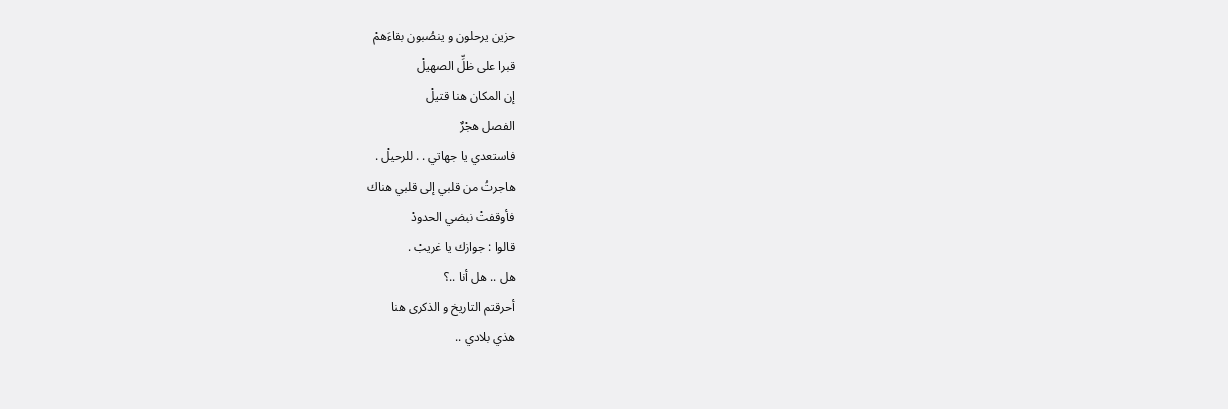حزين يرحلون و ينصُبون بقاءَهمْ
قبرا على ظلِّ الصهيلْ
إن المكان هنا قتيلْ
الفصل هجْرٌ
فاستعدي يا جهاتي . . للرحيلْ .
هاجرتُ من قلبي إلى قلبي هناك
فأوقفتْ نبضي الحدودْ
قالوا : جوازك يا غريبْ .
هل .. هل أنا ..؟‍‍‍
أحرقتم التاريخ و الذكرى هنا
هذي بلادي ..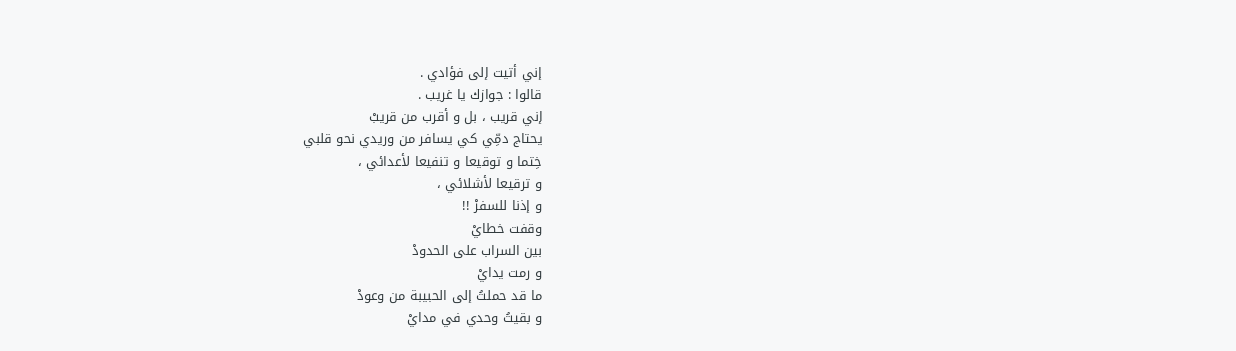إني أتيت إلى فؤادي .
قالوا : جوازك يا غريب .
إني قريب ، بل و أقرب من قريبْ
يحتاج دمِّي كي يسافر من وريدي نحو قلبي
خِتما و توقيعا و تنفيعا لأعدائي ،
و ترقيعا لأشلائي ،
و إذنا للسفرْ !!
وقفت خطايْ
بين السراب على الحدودْ
و رمت يدايْ
ما قد حملتُ إلى الحبيبة من وعودْ
و بقيتُ وحدي في مدايْ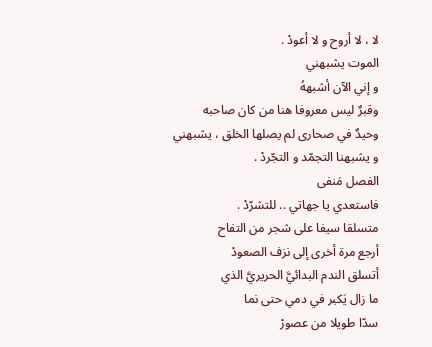لا ، لا أروح و لا أعودْ .
الموت يشبهني
و إني الآن أشبههُ
وقبرٌ ليس معروفا هنا من كان صاحبه
وحيدٌ في صحارى لم يصلها الخلق ، يشبهني
و يشبهنا التجمّد و التجّردْ .
الفصل مَنفى
فاستعدي يا جهاتي .. للتشرّدْ .
متسلقا سيفا على شجر من التفاح
أرجع مرة أخرى إلى نزف الصعودْ
أتسلق الندم البدائيَّ الحريريَّ الذي
ما زال يَكبر في دمي حتى نما
سدّا طويلا من عصورْ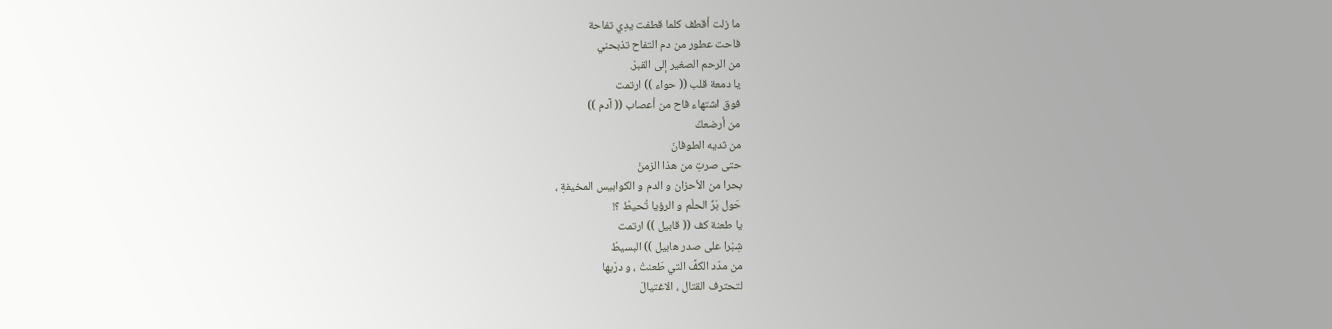ما زلت أقطف كلما قطفت يدِي تفاحة
فاحت عطور من دم التفاح تذبحني
من الرحم الصغير إلى القبرْ.
يا دمعة قلب (( حواء )) ارتمت
فوق اشتهاء فاح من أعصاب (( آدم ))
من أرضعكْ
من ثديه الطوفانَ
حتى صرتِ من هذا الزمنْ
بحرا من الأحزان و الدم و الكوابيس المخيفةِ ،
حَول بَرِّ الحلْم و الرؤيا تُحيطْ ؟!
يا طعنة كف (( قابيل )) ارتمت
شِبْرا على صدر هابيل )) البسيطْ
من مدّد الكفَّ التي طَعنتْ ، و درّبها
لتحترف القتال ، الاغتيالَ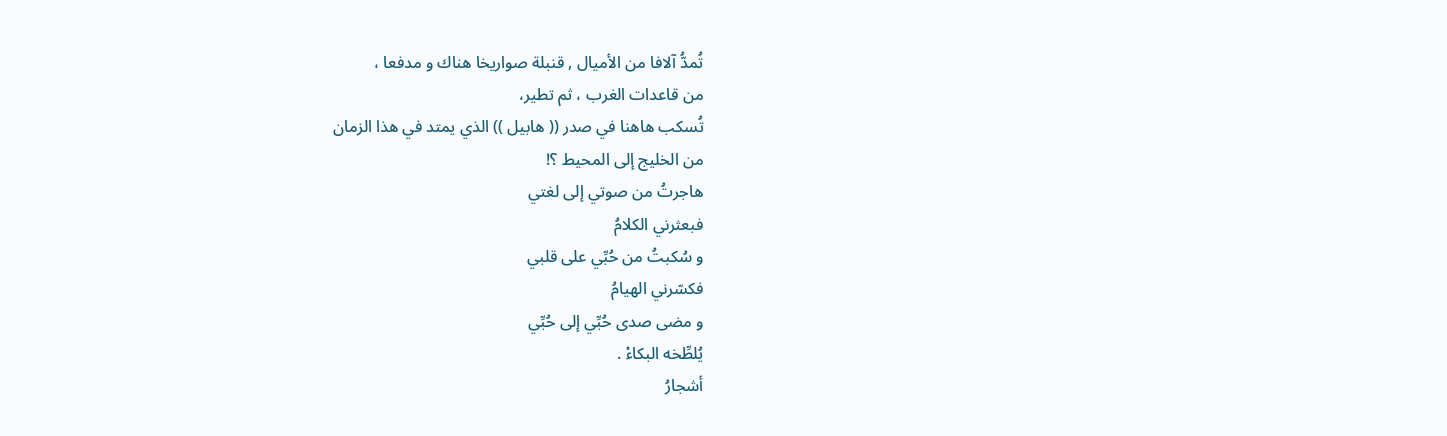تُمدُّ آلافا من الأميال , قنبلة صواريخا هناك و مدفعا ،
من قاعدات الغرب ، ثم تطير،
تُسكب هاهنا في صدر (( هابيل )) الذي يمتد في هذا الزمان
من الخليج إلى المحيط ؟!
هاجرتُ من صوتي إلى لغتي
فبعثرني الكلامُ
و سُكبتُ من حُبِّي على قلبي
فكسّرني الهيامُ
و مضى صدى حُبِّي إلى حُبِّي
يُلطِّخه البكاءْ .
أشجارُ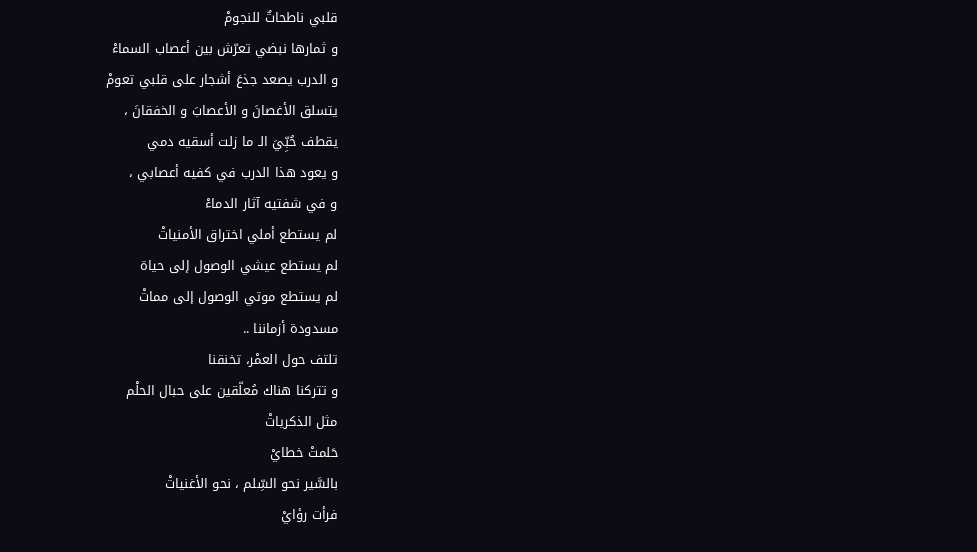قلبي ناطحاتٌ للنجومْ
و ثمارها نبضي تعرّش بين أعصاب السماءْ
و الدرب يصعد جذعَ أشجار على قلبي تعومْ
يتسلق الأغصانَ و الأعصابَ و الخفقانَ ،
يقطف حُبِّيَ الـ ما زلت أسقيه دمي
و يعود هذا الدرب في كفيه أعصابي ،
و في شفتيه آثار الدماءْ
لم يستطع أملي اختراق الأمنياتْ
لم يستطع عيشي الوصول إلى حياة
لم يستطع موتي الوصول إلى مماتْ
مسدودة أزماننا ..
تلتف حول العمْر، تخنقنا
و تتركنا هناك مُعلّقين على حبال الحلْم
مثل الذكرياتْ
حَلمتْ خطايْ
بالسَّير نحو السِّلم ، نحو الأغنياتْ
فرأت رؤايْ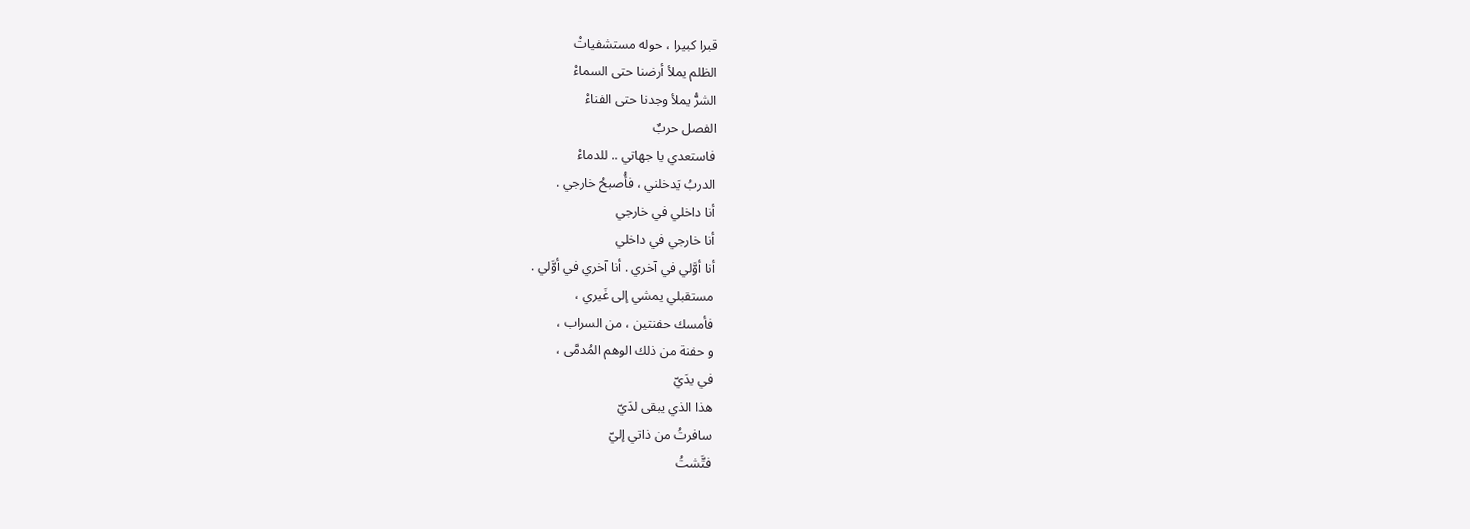قبرا كبيرا ، حوله مستشفياتْ
الظلم يملأ أرضنا حتى السماءْ
الشرُّ يملأ وجدنا حتى الفناءْ
الفصل حربٌ
فاستعدي يا جهاتي .. للدماءْ
الدربُ يَدخلني ، فأُصبحُ خارجي .
أنا داخلي في خارجي
أنا خارجي في داخلي
أنا أوَّلي في آخري . أنا آخري في أوَّلي .
مستقبلي يمشي إلى غَيري ،
فأمسك حفنتين ، من السراب ،
و حفنة من ذلك الوهم المُدمَّى ،
في يدَيّ
هذا الذي يبقى لدَيّ
سافرتُ من ذاتي إليّ
فتَّشتُ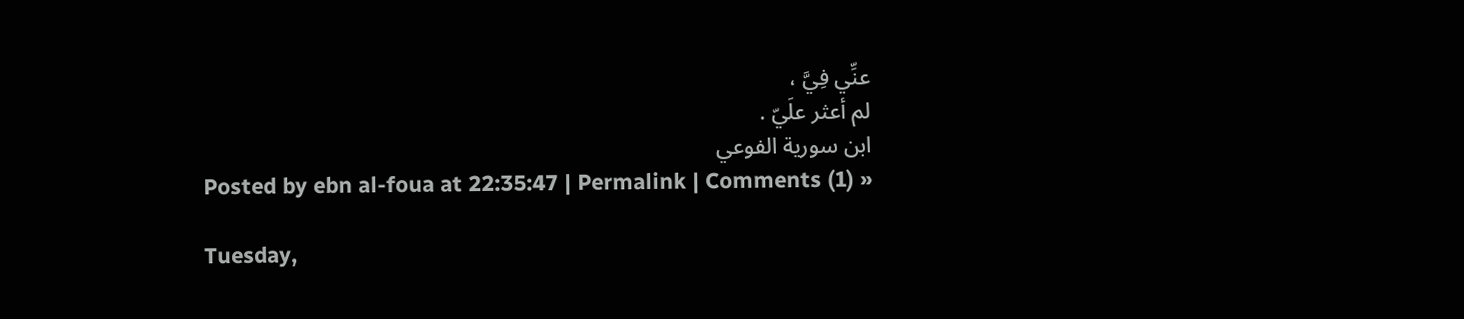عنِّي فِيَّ ،
لم أعثر علَيّ .
ابن سورية الفوعي
Posted by ebn al-foua at 22:35:47 | Permalink | Comments (1) »

Tuesday,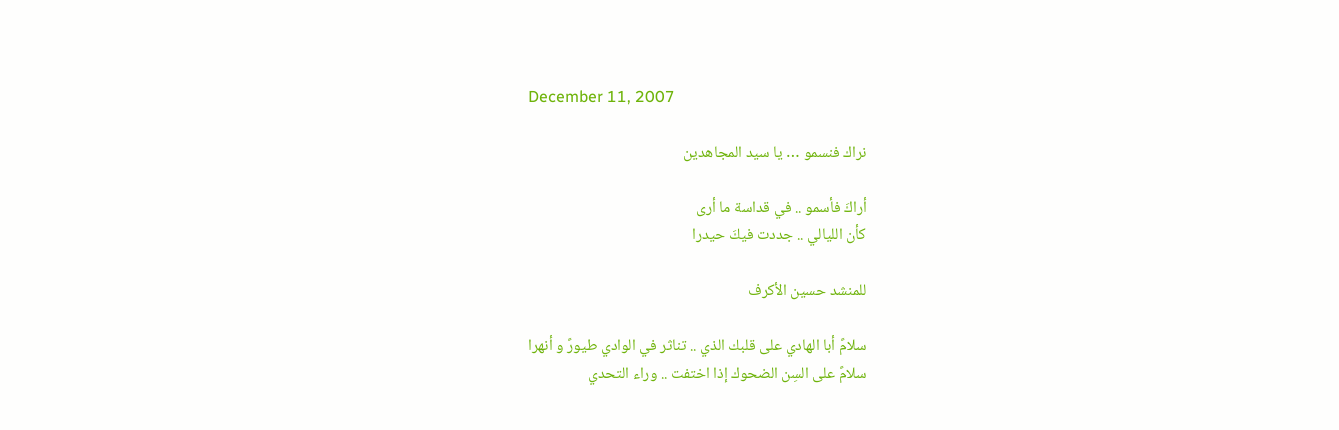December 11, 2007

نراك فنسمو … يا سيد المجاهدين

أراكَ فأسمو .. في قداسة ما أرى
كأن الليالي .. جددت فيكَ حيدرا

للمنشد حسين الأكرف

سلامً أبا الهادي على قلبك الذي .. تناثر في الوادي طيورً و أنهرا
سلامً على السِن الضحوك إذا اختفت .. وراء التحدي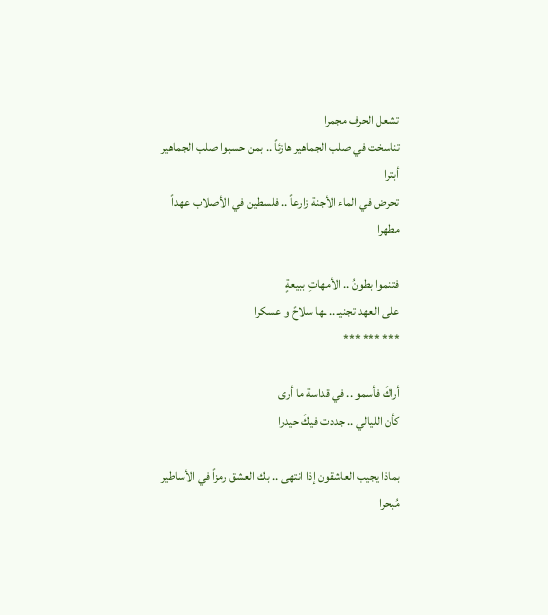تشعل الحرف مجمرا
تناسخت في صلب الجماهير هازئاً .. بمن حسبوا صلب الجماهير أبترا
تحرض في الماء الأجنة زارعاً .. فلسطين في الأصلاب عهداً مطهرا

فتنموا بطونُ .. الأمهاتِ ببيعةٍ
على العهد تجنيـ .. ـها سلاحً و عسكرا
*** *** ***

أراكَ فأسمو .. في قداسة ما أرى
كأن الليالي .. جددت فيكَ حيدرا

بماذا يجيب العاشقون إذا انتهى .. بك العشق رمزاً في الأساطير مُبحرا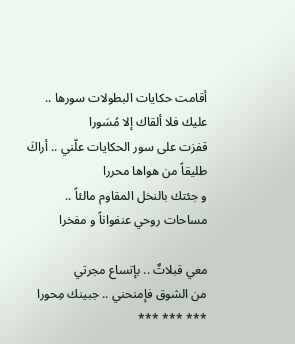أقامت حكايات البطولات سورها .. عليك فلا ألقاك إلا مُسَورا
قفزت على سور الحكايات علّني .. أراكَ طليقاً من هواها محررا
و جئتك بالنخل المقاوم مالئاً .. مساحات روحي عنفواناً و مفخرا

معي قبلاتٌ .. بإتساع مجرتي
من الشوق فإمنحني .. جبينك مِحورا
*** *** ***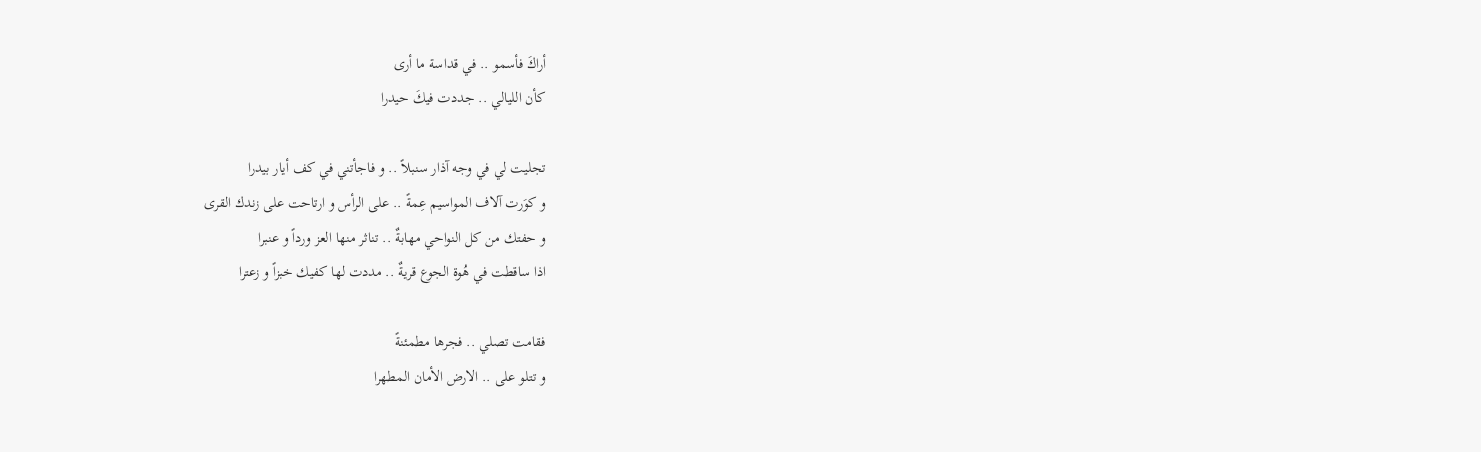أراكَ فأسمو .. في قداسة ما أرى
كأن الليالي .. جددت فيكَ حيدرا

تجليت لي في وجه آذار سنبلاً .. و فاجأتني في كف أيار بيدرا
و كوَرت آلاف المواسيم عِمةً .. على الرأس و ارتاحت على زندك القرى
و حفتك من كل النواحي مهابةٌ .. تناثر منها العز ورداً و عنبرا
اذا ساقطت في هُوة الجوع قريةٌ .. مددت لها كفيك خبزاً و زعترا

فقامت تصلي .. فجرها مطمئنةً
و تتلو على .. الارض الأمان المطهرا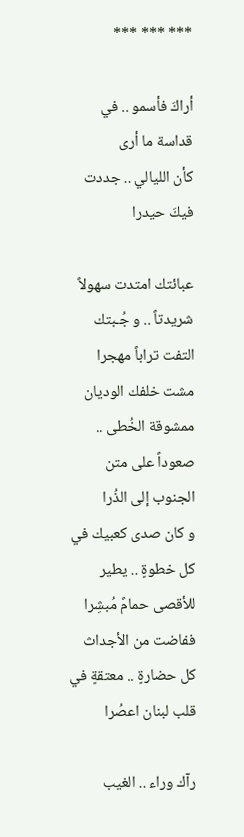*** *** ***

أراكَ فأسمو .. في قداسة ما أرى
كأن الليالي .. جددت فيكَ حيدرا

عبائتك امتدت سهولاً شريدتاً .. و جُـبتك التفت تراباً مهجرا
مشت خلفك الوديان ممشوقة الخُطى .. صعوداً على متن الجنوب إلى الذُرا
و كان صدى كعبيك في كل خطوةٍ .. يطير للأقصى حمامً مُبشِرا
ففاضت من الأجداث كل حضارةٍ .. معتقةٍ في قلب لبنان اعصُرا

رآك وراء .. الغيب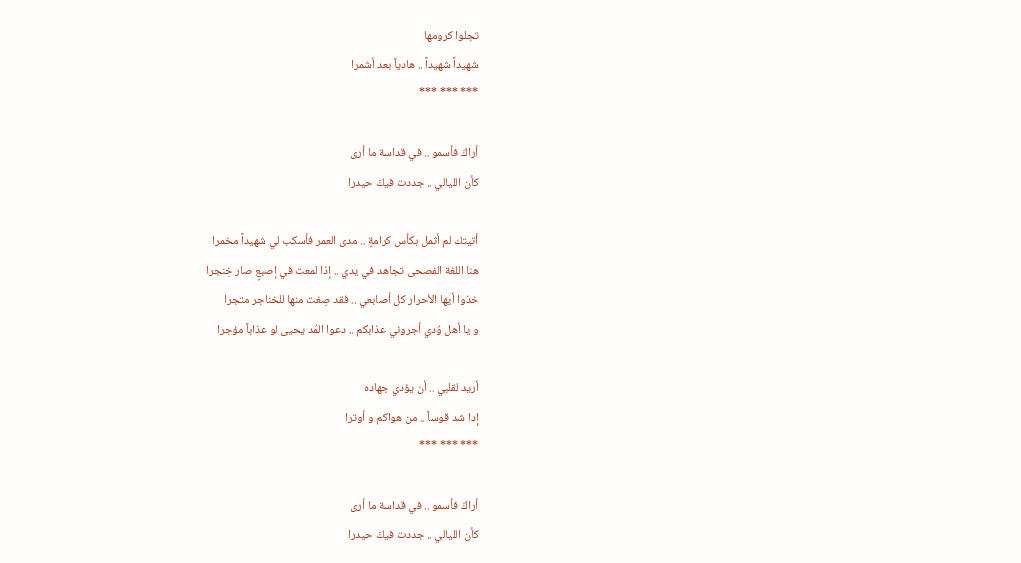تجلوا كرومها
شهيداً شهيداً .. هادياً بعد أشمرا
*** *** ***

أراكَ فأسمو .. في قداسة ما أرى
كأن الليالي .. جددت فيكَ حيدرا

أتيتك لم أثمل بكأس كرامةٍ .. مدى العمر فأسكب لي شهيداً مخمرا
هنا اللغة الفصحى تجاهد في يدي .. إذا لمعت في إصبعٍ صار خِنجرا
خذوا أيها الأحرار كل أصابعي .. فقد صِغت منها للخناجر متجرا
و يا أهل وُدي أجروني عذابكم .. دعوا المُد يحيى لو عذاباً مؤجرا

أريد لقلبي .. أن يؤدي جهاده
إدا شد قوساً .. من هواكم و أوترا
*** *** ***

أراكَ فأسمو .. في قداسة ما أرى
كأن الليالي .. جددت فيكَ حيدرا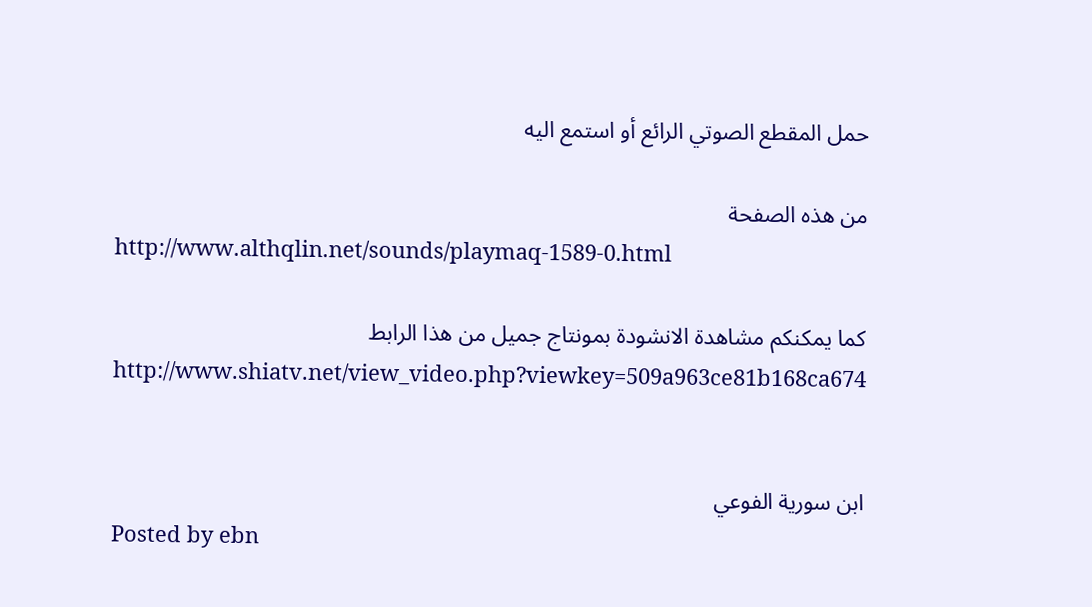حمل المقطع الصوتي الرائع أو استمع اليه

من هذه الصفحة
http://www.althqlin.net/sounds/playmaq-1589-0.html

کما يمكنكم مشاهدة الانشودة بمونتاج جميل من هذا الرابط
http://www.shiatv.net/view_video.php?viewkey=509a963ce81b168ca674


ابن سورية الفوعي
Posted by ebn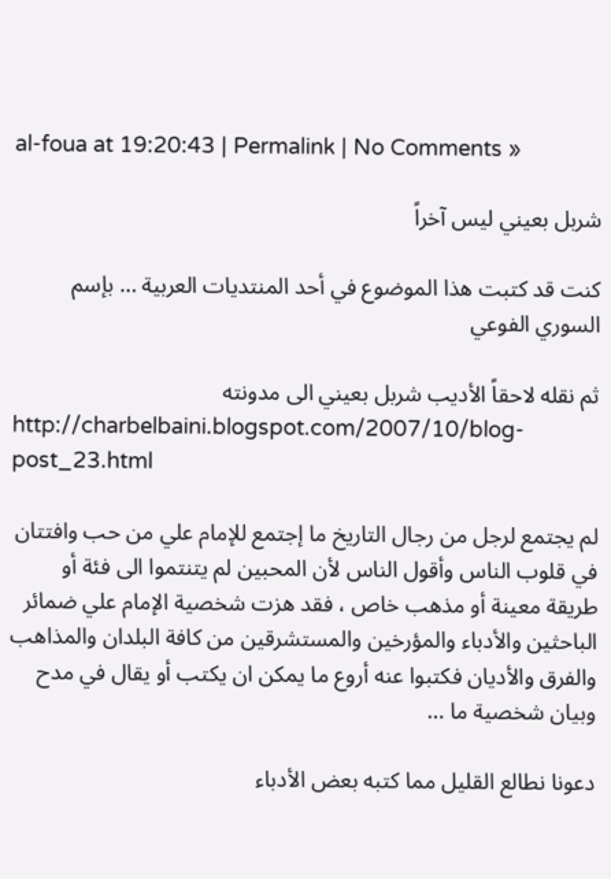al-foua at 19:20:43 | Permalink | No Comments »

شربل بعيني ليس آخراً

كنت قد كتبت هذا الموضوع في أحد المنتديات العربية … بإسم السوري الفوعي

ثم نقله لاحقاً الأديب شربل بعيني الى مدونته
http://charbelbaini.blogspot.com/2007/10/blog-post_23.html

لم يجتمع لرجل من رجال التاريخ ما إجتمع للإمام علي من حب وافتتان في قلوب الناس وأقول الناس لأن المحبين لم يتنتموا الى فئة أو طريقة معينة أو مذهب خاص ، فقد هزت شخصية الإمام علي ضمائر الباحثين والأدباء والمؤرخين والمستشرقين من كافة البلدان والمذاهب والفرق والأديان فكتبوا عنه أروع ما يمكن ان يكتب أو يقال في مدح وبيان شخصية ما …

دعونا نطالع القليل مما كتبه بعض الأدباء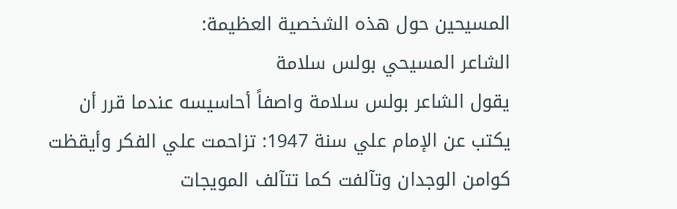المسيحين حول هذه الشخصية العظيمة:
الشاعر المسيحي بولس سلامة
يقول الشاعر بولس سلامة واصفاً أحاسيسه عندما قرر أن يكتب عن الإمام علي سنة 1947: تزاحمت علي الفكر وأيقظت كوامن الوجدان وتآلفت كما تتآلف المويجات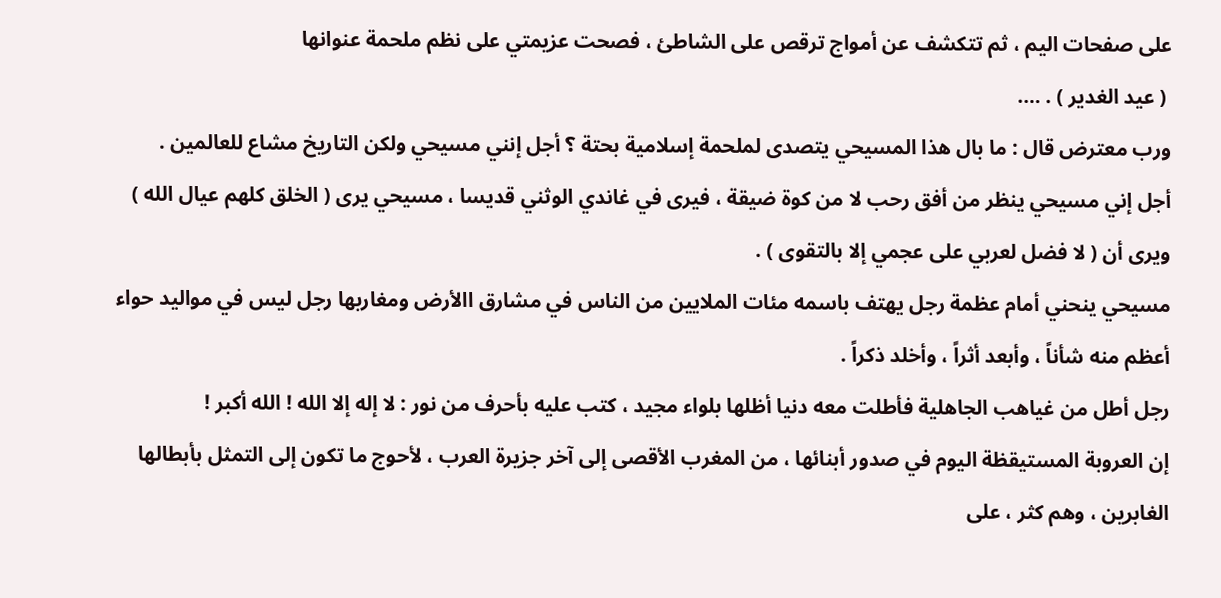على صفحات اليم ، ثم تتكشف عن أمواج ترقص على الشاطئ ، فصحت عزيمتي على نظم ملحمة عنوانها
 ( عيد الغدير ) . ….
ورب معترض قال : ما بال هذا المسيحي يتصدى لملحمة إسلامية بحتة ؟ أجل إنني مسيحي ولكن التاريخ مشاع للعالمين .
أجل إني مسيحي ينظر من أفق رحب لا من كوة ضيقة ، فيرى في غاندي الوثني قديسا ، مسيحي يرى ( الخلق كلهم عيال الله ) ويرى أن ( لا فضل لعربي على عجمي إلا بالتقوى ) .
مسيحي ينحني أمام عظمة رجل يهتف باسمه مئات الملايين من الناس في مشارق االأرض ومغاربها رجل ليس في مواليد حواء أعظم منه شأناً ، وأبعد أثراً ، وأخلد ذكراً .
رجل أطل من غياهب الجاهلية فأطلت معه دنيا أظلها بلواء مجيد ، كتب عليه بأحرف من نور : لا إله إلا الله ! الله أكبر !
إن العروبة المستيقظة اليوم في صدور أبنائها ، من المغرب الأقصى إلى آخر جزيرة العرب ، لأحوج ما تكون إلى التمثل بأبطالها الغابرين ، وهم كثر ، على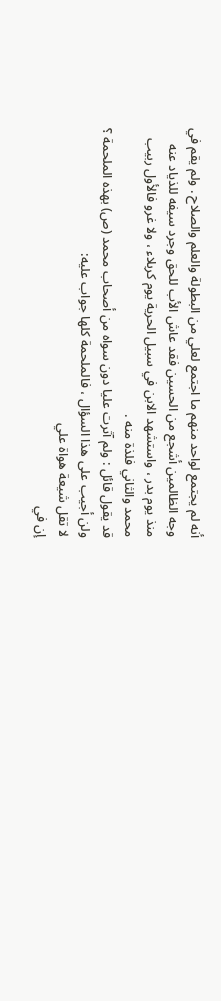أنه لم يجتمع لواحد منهم ما اجتمع لعلي من البطولة والعلم والصلاح . ولم يقم في وجه الظالمين أشجع من الحسين فقد عاش الأب للحق وجرد سيفه للذياد عنه منذ يوم بدر ، واستشهد الابن في سبيل الحرية يوم كربلاء ، ولا غرو فالأول ربيب محمد والثاني فلذة منه .
قد يقول قائل : ولم آثرت عليا دون سواه من أصحاب محمد (ص) بهذه الملحمة ؟ ولن أجيب على هذا السؤال ، فالملحمة كلها جواب عليه:
لا تقل شيعة هواة علي
إن في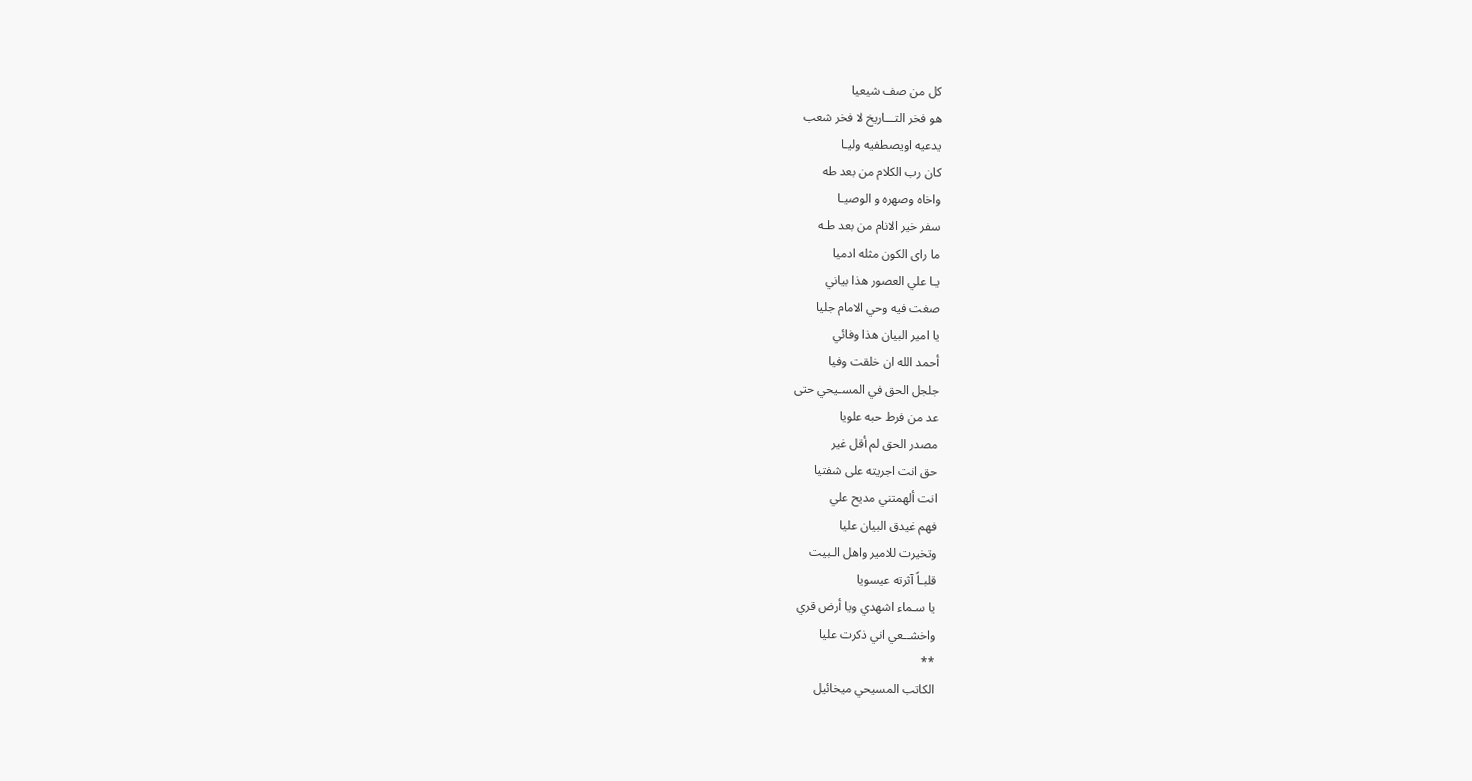كل من صف شيعيا
هو فخر التـــاريخ لا فخر شعب
يدعيه اويصطفيه وليـا
كان رب الكلام من بعد طه
واخاه وصهره و الوصيـا
سفر خير الانام من بعد طـه
ما راى الكون مثله ادميا
يـا علي العصور هذا بياني
صغت فيه وحي الامام جليا
يا امير البيان هذا وفائي
أحمد الله ان خلقت وفيا
جلجل الحق في المسـيحي حتى
عد من فرط حبه علويا
مصدر الحق لم أقل غير
حق انت اجريته على شفتيا
انت ألهمتني مديح علي
فهم غيدق البيان عليا
وتخيرت للامير واهل الـبيت
قلبـاً آثرته عيسويا
يا سـماء اشهدي ويا أرض قري
واخشــعي اني ذكرت عليا
**
الكاتب المسيحي ميخائيل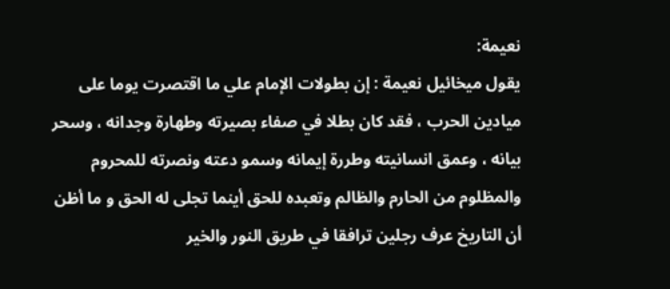نعيمة:
يقول ميخائيل نعيمة : إن بطولات الإمام علي ما اقتصرت يوما على ميادين الحرب ، فقد كان بطلا في صفاء بصيرته وطهارة وجدانه ، وسحر بيانه ، وعمق انسانيته وطررة إيمانه وسمو دعته ونصرته للمحروم والمظلوم من الحارم والظالم وتعبده للحق أينما تجلى له الحق و ما أظن أن التاريخ عرف رجلين ترافقا في طريق النور والخير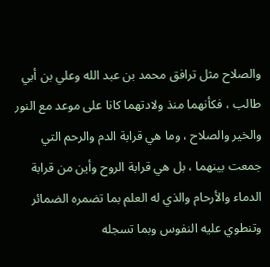والصلاح مثل ترافق محمد بن عبد الله وعلي بن أبي طالب ، فكأنهما منذ ولادتهما كانا على موعد مع النور والخير والصلاح ، وما هي قرابة الدم والرحم التي جمعت بينهما ، بل هي قرابة الروح وأين من قرابة الدماء والأرحام والذي له العلم بما تضمره الضمائر وتنطوي عليه النفوس وبما تسجله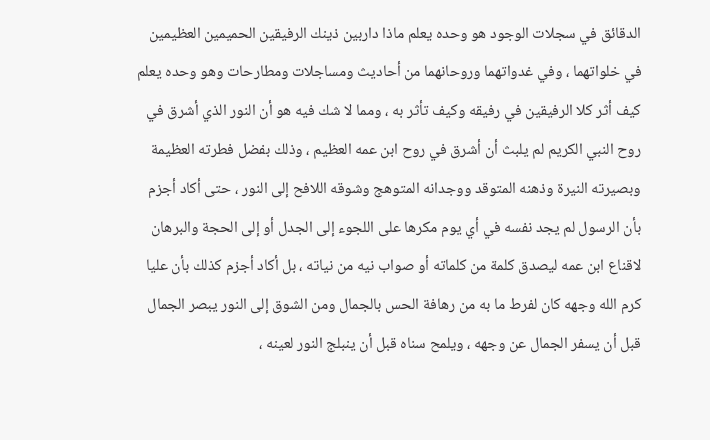الدقائق في سجلات الوجود هو وحده يعلم ماذا داربين ذينك الرفيقين الحميمين العظيمين في خلواتهما ، وفي غدواتهما وروحانهما من أحاديث ومساجلات ومطارحات وهو وحده يعلم كيف أثر كلا الرفيقين في رفيقه وكيف تأثر به ، ومما لا شك فيه هو أن النور الذي أشرق في روح النبي الكريم لم يلبث أن أشرق في روح ابن عمه العظيم ، وذلك بفضل فطرته العظيمة وبصيرته النيرة وذهنه المتوقد ووجدانه المتوهج وشوقه اللافح إلى النور ، حتى أكاد أجزم بأن الرسول لم يجد نفسه في أي يوم مكرها على اللجوء إلى الجدل أو إلى الحجة والبرهان لاقناع ابن عمه ليصدق كلمة من كلماته أو صواب نيه من نياته ، بل أكاد أجزم كذلك بأن عليا كرم الله وجهه كان لفرط ما به من رهافة الحس بالجمال ومن الشوق إلى النور يبصر الجمال قبل أن يسفر الجمال عن وجهه ، ويلمح سناه قبل أن ينبلج النور لعينه ،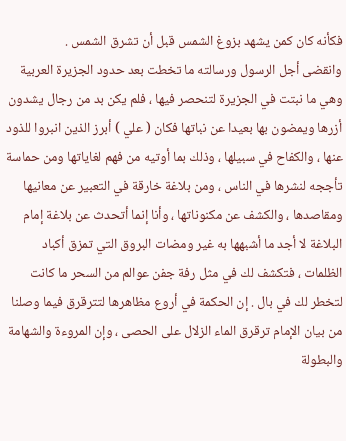فكأنه كان كمن يشهد بزوغ الشمس قبل أن تشرق الشمس .
وانقضى أجل الرسول ورسالته ما تخطت بعد حدود الجزيرة العربية وهي ما نبتت في الجزيرة لتنحصر فيها ، فلم يكن بد من رجال يشدون أزرها ويمضون بها بعيدا عن نباتها فكان ( علي ) أبرز الذين انبروا للذود عنها ، والكفاح في سبيلها ، وذلك بما أوتيه من فهم لغاياتها ومن حماسة تأججه لنشرها في الناس ، ومن بلاغة خارقة في التعبير عن معانيها ومقاصدها ، والكشف عن مكنوناتها ، وأنا إنما أتحدث عن بلاغة إمام البلاغة لا أجد ما أشبهها به غير ومضات البروق التي تمزق أكباد الظلمات ، فتكشف لك في مثل رفة جفن عوالم من السحر ما كانت لتخطر لك في بال . إن الحكمة في أروع مظاهرها لتترقرق فيما وصلنا من بيان الإمام ترقرق الماء الزلال على الحصى ، وإن المروءة والشهامة والبطولة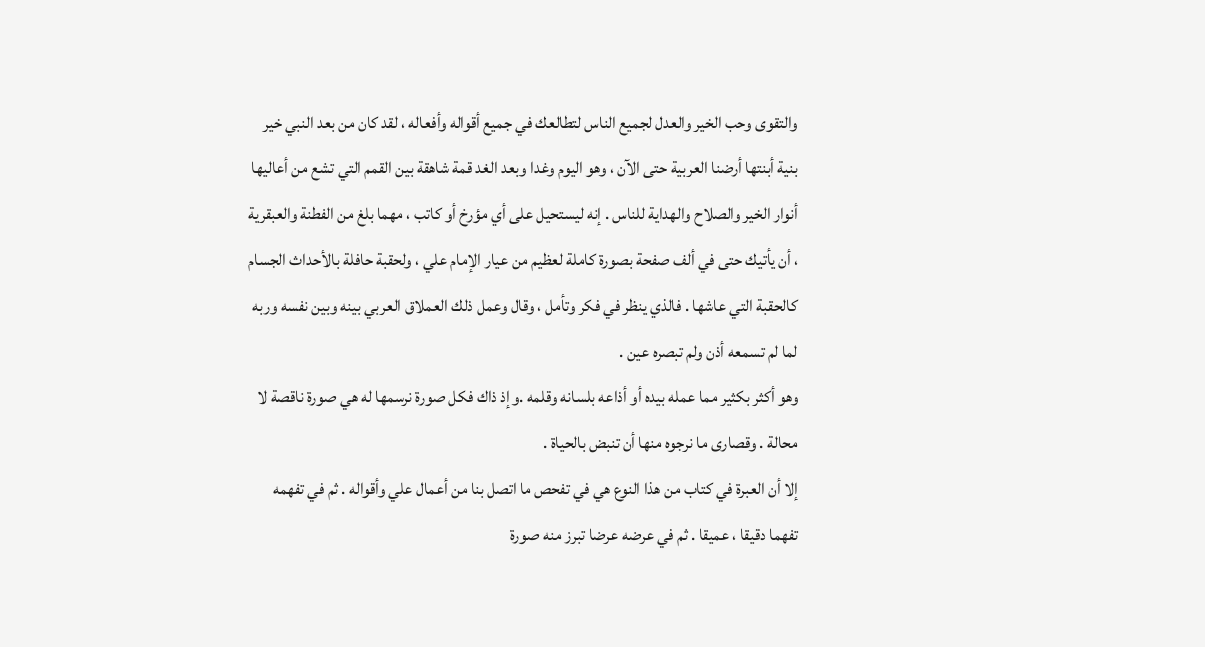والتقوى وحب الخير والعدل لجميع الناس لتطالعك في جميع أقواله وأفعاله ، لقد كان من بعد النبي خير بنية أبنتها أرضنا العربية حتى الآن ، وهو اليوم وغدا وبعد الغد قمة شاهقة بين القمم التي تشع من أعاليها أنوار الخير والصلاح والهداية للناس . إنه ليستحيل على أي مؤرخ أو كاتب ، مهما بلغ من الفطنة والعبقرية ، أن يأتيك حتى في ألف صفحة بصورة كاملة لعظيم من عيار الإمام علي ، ولحقبة حافلة بالأحداث الجسام كالحقبة التي عاشها . فالذي ينظر في فكر وتأمل ، وقال وعمل ذلك العملاق العربي بينه وبين نفسه وربه لما لم تسمعه أذن ولم تبصره عين .
وهو أكثر بكثير مما عمله بيده أو أذاعه بلسانه وقلمه .وإذ ذاك فكل صورة نرسمها له هي صورة ناقصة لا محالة . وقصارى ما نرجوه منها أن تنبض بالحياة .
إلا أن العبرة في كتاب من هذا النوع هي في تفحص ما اتصل بنا من أعمال علي وأقواله . ثم في تفهمه تفهما دقيقا ، عميقا . ثم في عرضه عرضا تبرز منه صورة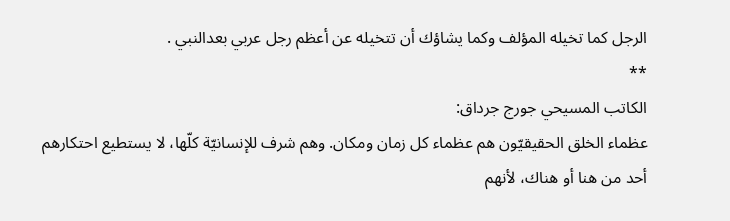الرجل كما تخيله المؤلف وكما يشاؤك أن تتخيله عن أعظم رجل عربي بعدالنبي .
**
الكاتب المسيحي جورج جرداق:
عظماء الخلق الحقيقيّون هم عظماء كل زمان ومكان. وهم شرف للإنسانيّة كلّها، لا يستطيع احتكارهم أحد من هنا أو هناك، لأنهم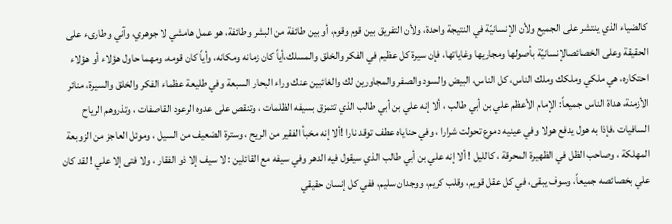كالضياء الذي ينتشر على الجميع ولأن الإنسانيّة في النتيجة واحدة، ولأن التفريق بين قوم وقوم، أو بين طائفة من البشر وطائفة، هو عمل هامشي لا جوهري، وآني وطارىء على الحقيقة وعلى الخصائصالإنسانيّة بأصولها ومجاريها وغاياتها، فإن سيرة كل عظيم في الفكر والخلق والمسلك،أياً كان زمانه ومكانه، وأياً كان قومه، ومهما حاول هؤلاء أو هؤلاء احتكاره، هي ملكي وملكك وملك الناس، كل الناس، البيض والسود والصفر والمجاورين لك والغائبين عنك وراء البحار السبعة وفي طليعة عظماء الفكر والخلق والسيرة، منائر الأزمنة، هداة الناس جميعاً: الإمام الأعظم علي بن أبي طالب ، ألا إنه علي بن أبي طالب الذي تتمزق بسيفه الظلمات ، وتنقص على عدوه الرعود القاصفات ، وتذروهم الرياح السافيات ،فإذا به هول يدفع هولا وفي عينيه دموع تحولت شرارا ، وفي حناياه عطف توقد نارا !ألا إنه مخبأ الفقير من الريح ، وسترة الضعيف من السيل ، وموئل العاجز من الزوبعة المهلكة ، وصاحب الظل في الظهيرة المحرقة ، كالليل ! ألا إنه علي بن أبي طالب الذي سيقول فيه الدهر وفي سيفه مع القائلين : لا سيف إلا ذو الفقار ، ولا فتى إلا علي ! لقد كان علي بخصائصه جميعاً، وسوف يبقى، في كل عقل قويم، وقلب كريم، ووجدان سليم، ففي كل إنسان حقيقي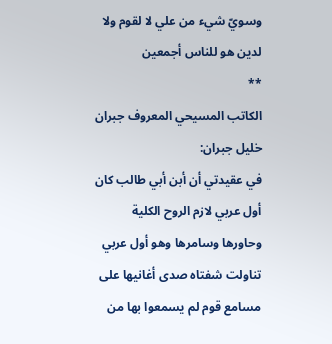وسويّ شيء من علي‌‍‍‍‍ لا لقوم ولا لدين هو للناس أجمعين
**
الكاتب المسيحي المعروف جبران خليل جبران:
في عقيدتي أن أبن أبي طالب كان أول عربي لازم الروح الكلية وحاورها وسامرها وهو أول عربي تناولت شفتاه صدى أغانيها على مسامع قوم لم يسمعوا بها من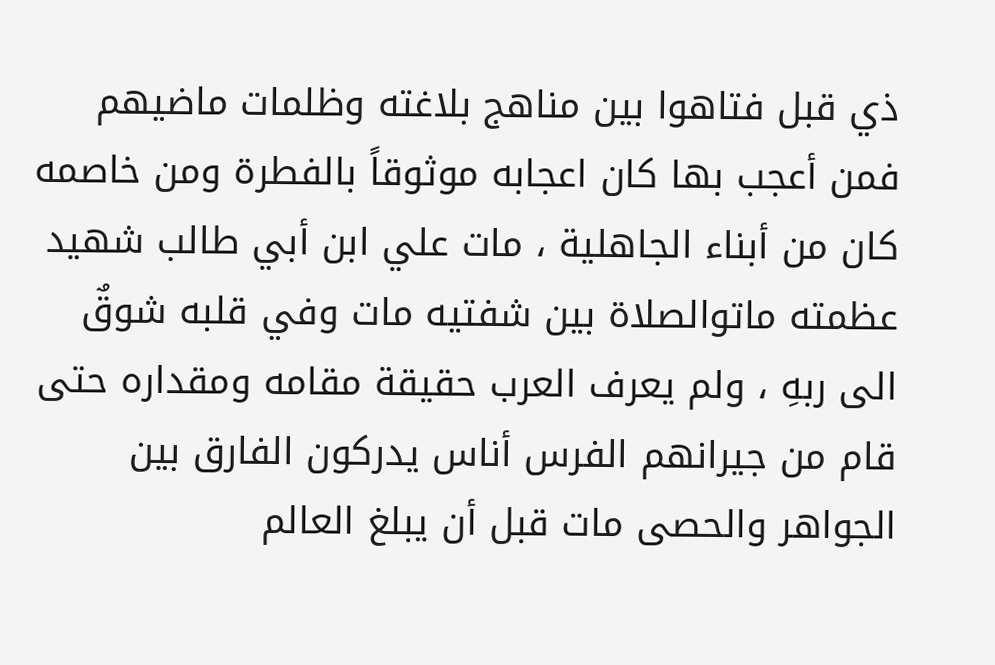ذي قبل فتاهوا بين مناهج بلاغته وظلمات ماضيهم فمن أعجب بها كان اعجابه موثوقاً بالفطرة ومن خاصمه كان من أبناء الجاهلية ، مات علي ابن أبي طالب شهيد عظمته ماتوالصلاة بين شفتيه مات وفي قلبه شوقٌ الى ربهِ ، ولم يعرف العرب حقيقة مقامه ومقداره حتى قام من جيرانهم الفرس أناس يدركون الفارق بين الجواهر والحصى مات قبل أن يبلغ العالم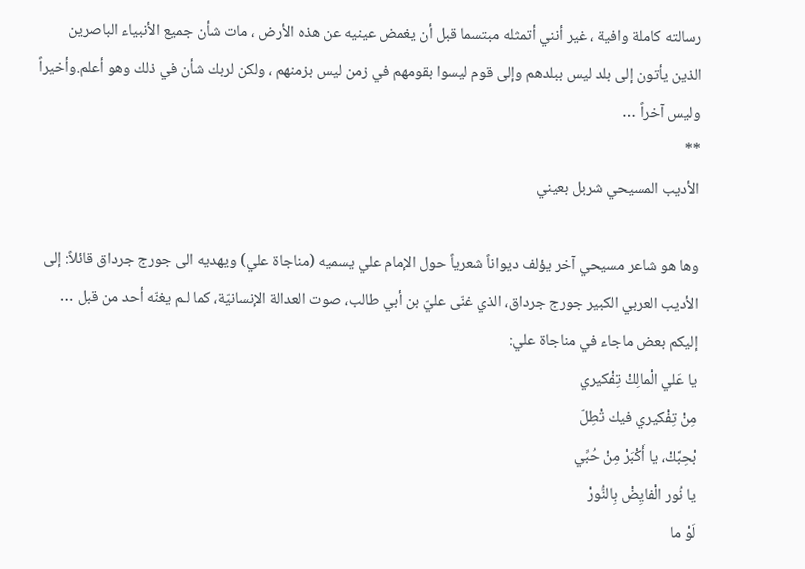رسالته كاملة وافية ، غير أنني أتمثله مبتسما قبل أن يغمض عينيه عن هذه الأرض ، مات شأن جميع الأنبياء الباصرين الذين يأتون إلى بلد ليس ببلدهم وإلى قوم ليسوا بقومهم في زمن ليس بزمنهم ، ولكن لربك شأن في ذلك وهو أعلم.وأخيراً وليس آخراً …
**
الأديب المسيحي شربل بعيني

وها هو شاعر مسيحي آخر يؤلف ديواناً شعرياً حول الإمام علي يسميه (مناجاة علي) ويهديه الى جورج جرداق قائلاً: إلى الأديب العربي الكبير جورج جرداق، الذي غنّى عليّ بن أبي طالب، صوت العدالة الإنسانيّة، كما لـم يغنّه أحد من قبل …
إليكم بعض ماجاء في مناجاة علي:
يا عَلي الْمالِكْ تِفْكيري
مِنْ تِفْكيري فيك تْطِلّ
بْحِبَّكْ، يا أَكْبَرْ مِنْ حُبِّي
يا نُور الْفايِضْ بِالنُّورْ
لَوْ ما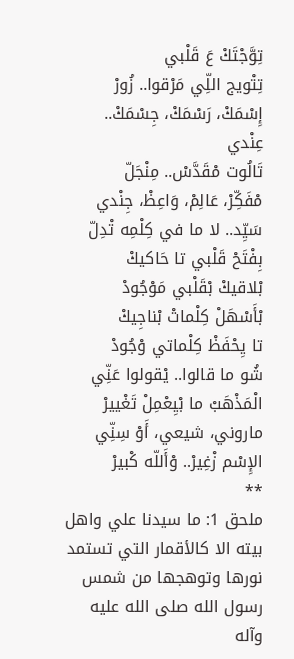تِوَّجْتَكْ عَ قَلْبي
تِتْويج اللِّي مَرْقوا.. زُورْ
إِسْمَكْ، رَسْمَكْ، جِسْمَكْ.. عِنْدي
تَالُوت مْقَدَّسْ.. مِنْجَلّ
مْفَكِّرْ، عَالِمْ، وَاعِظْ، جِنْدي
سَيِّد.. لا ما في كِلْمِه تْدِلّ
بِفْتَحْ قَلْبي تا حَاكيكْ
بْلاقيكْ بْقَلْبي مَوْجُودْ
بْأَسْهَلْ كِلْماتْ بْناجِيكْ
تا يِحْفَظْ كِلْماتي وْجُودْ
شُو ما قالوا.. يْقولوا عَنِّي
الْمَذْهَبْ ما بْيِعْمِلْ تَغْييرْ
ماروني، شيعي، أَوْ سِنِّي
الإِسْم زْغِيرْ.. وْأَللّه كْبيرْ
**
ملحق 1: ما سيدنا علي واهل بيته الا كالأقمار التي تستمد نورها وتوهجها من شمس رسول الله صلى الله عليه وآله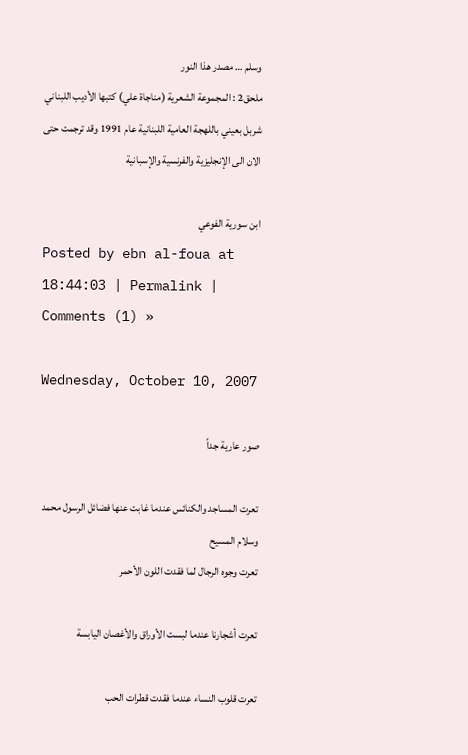وسلم … مصدر هذا النور
ملحق2 : المجموعة الشعرية (مناجاة علي) كتبها الأديب اللبناني شربل بعيني باللهجة العامية اللبنانية عام 1991 وقد ترجمت حتى الان الى الإنجليزية والفرنسية والإسبانية

ابن سورية الفوعي
Posted by ebn al-foua at 18:44:03 | Permalink | Comments (1) »

Wednesday, October 10, 2007

صور عارية جداً

تعرت المساجد والكنائس عندما غابت عنها فضائل الرسول محمد وسلام المسيح
تعرت وجوه الرجال لما فقدت اللون الأحمر

تعرت أشجارنا عندما لبست الأوراق والأغصان اليابسة

تعرت قلوب النساء عندما فقدت قطرات الحب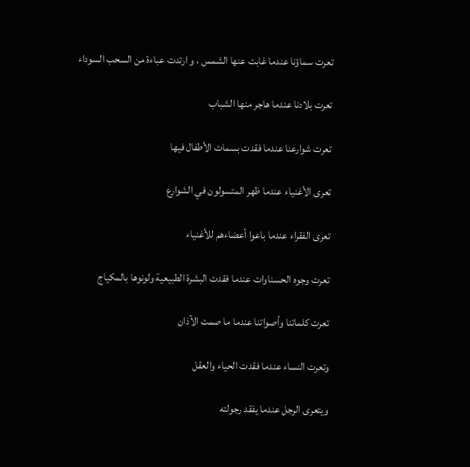تعرت سماؤنا عندما غابت عنها الشمس ، و ارتدت عباءة من السحب السوداء

تعرت بلادنا عندما هاجر منها الشباب

تعرت شوارعنا عندما فقدت بسمات الأطفال فيها

تعرى الأغنياء عندما ظهر المتسولون في الشوارع

تعرى الفقراء عندما باعوا أعضاءهم للأغنياء

تعرت وجوه الحسناوات عندما فقدت البشرة الطبيعية ولونوها بالمكياج

تعرت كلماتنا وأصواتنا عندما ما صمت الآذان

وتعرت النساء عندما فقدت الحياء والعقل

ويتعرى الرجل عندما يفقد رجولته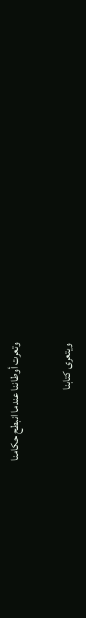وتعرت أوطاننا عندما انبطح حكامنا

ويتعرى كتابنا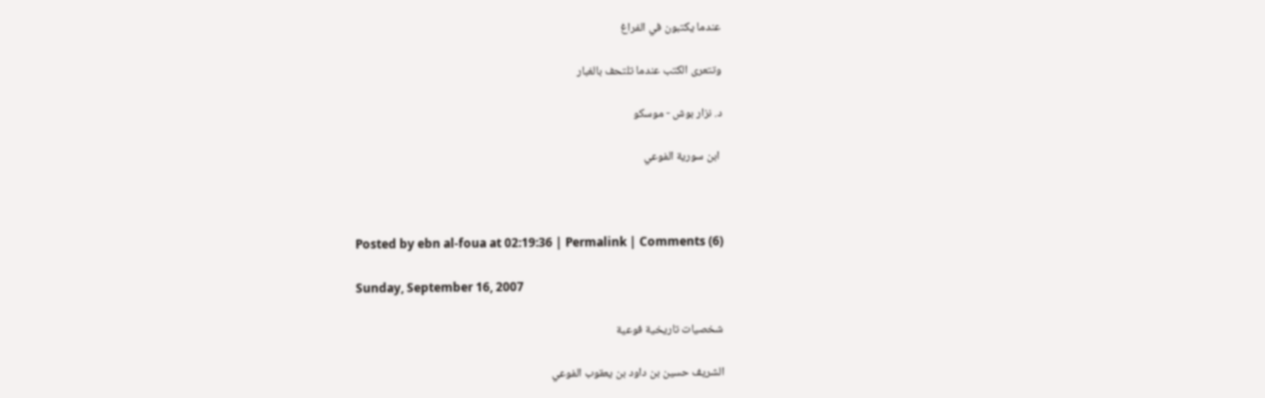عندما يكتبون في الفراغ

وتتعرى الكتب عندما تلتحف بالغبار

د. نزار بوش - موسكو

 ابن سوریة الفوعي



Posted by ebn al-foua at 02:19:36 | Permalink | Comments (6)

Sunday, September 16, 2007

شخصيات تاريخية فوعية

الشريف حسين بن داود بن يعقوب الفوعي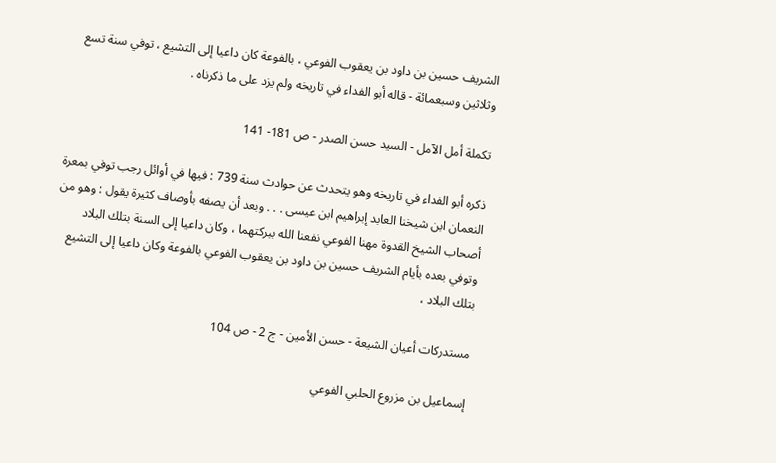الشريف حسين بن داود بن يعقوب الفوعي ، بالفوعة كان داعيا إلى التشيع ، توفي سنة تسع وثلاثين وسبعمائة - قاله أبو الفداء في تاريخه ولم يزد على ما ذكرناه .

تكملة أمل الآمل - السيد حسن الصدر - ص 181- 141

ذكره أبو الفداء في تاريخه وهو يتحدث عن حوادث سنة 739 : فيها في أوائل رجب توفي بمعرة النعمان ابن شيخنا العابد إبراهيم ابن عيسى . . . وبعد أن يصفه بأوصاف كثيرة يقول : وهو من أصحاب الشيخ القدوة مهنا الفوعي نفعنا الله ببركتهما ، وكان داعيا إلى السنة بتلك البلاد وتوفي بعده بأيام الشريف حسين بن داود بن يعقوب الفوعي بالفوعة وكان داعيا إلى التشيع بتلك البلاد ،

مستدركات أعيان الشيعة - حسن الأمين - ج 2 - ص 104

إسماعيل بن مزروع الحلبي الفوعي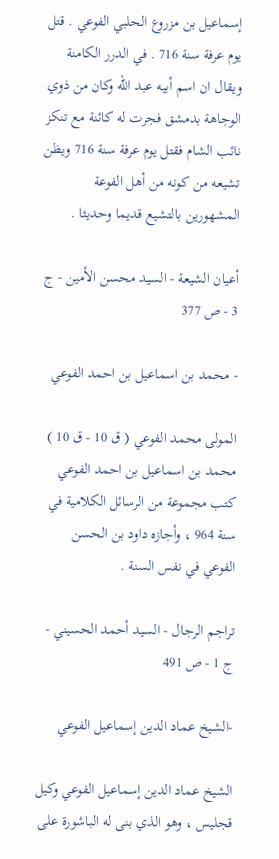إسماعيل بن مزروع الحلبي الفوعي . قتل يوم عرفة سنة 716 . في الدرر الكامنة ويقال ان اسم أبيه عبد الله وكان من ذوي الوجاهة بدمشق فجرت له كائنة مع تنكز نائب الشام فقتل يوم عرفة سنة 716 ويظن تشيعه من كونه من أهل الفوعة المشهورين بالتشيع قديما وحديثا .

أعيان الشيعة - السيد محسن الأمين - ج 3 - ص 377

- محمد بن اسماعيل بن احمد الفوعي

المولى محمد الفوعي ( ق 10 - ق 10 ) محمد بن اسماعيل بن احمد الفوعي كتب مجموعة من الرسائل الكلامية في سنة 964 ، وأجازه داود بن الحسن الفوعي في نفس السنة .

تراجم الرجال - السيد أحمد الحسيني - ج 1 - ص 491

-الشيخ عماد الدين إسماعيل الفوعي

الشيخ عماد الدين إسماعيل الفوعي وكيل قجليس ، وهو الذي بنى له الباشورة على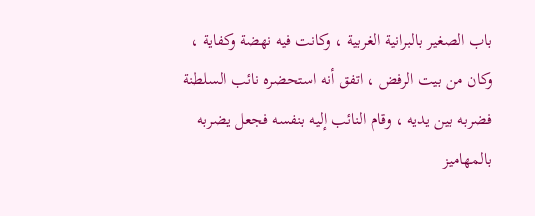باب الصغير بالبرانية الغربية ، وكانت فيه نهضة وكفاية ، وكان من بيت الرفض ، اتفق أنه استحضره نائب السلطنة فضربه بين يديه ، وقام النائب إليه بنفسه فجعل يضربه بالمهاميز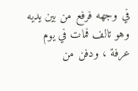في وجهه فرفع من بين يديه وهو تالف فمات في يوم عرفة ، ودفن من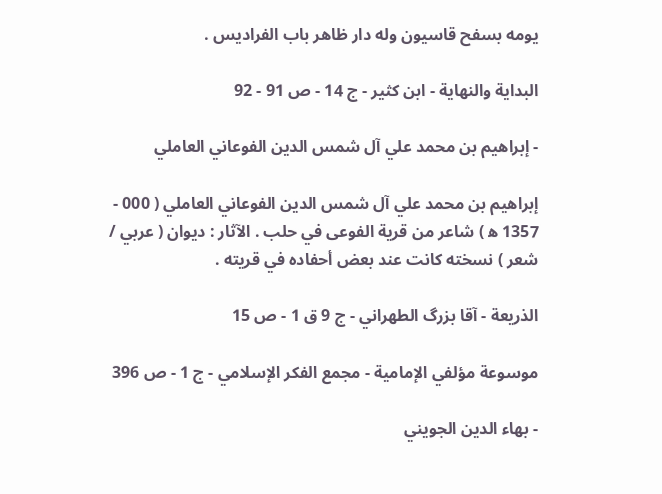يومه بسفح قاسيون وله دار ظاهر باب الفراديس .

البداية والنهاية - ابن كثير - ج 14 - ص 91 - 92

- إبراهيم بن محمد علي آل شمس الدين الفوعاني العاملي

إبراهيم بن محمد علي آل شمس الدين الفوعاني العاملي ( 000 - 1357 ه‍ ) شاعر من قرية الفوعى في حلب . الآثار : ديوان ( عربي / شعر ) نسخته كانت عند بعض أحفاده في قريته .

الذريعة - آقا بزرگ الطهراني - ج 9 ق 1 - ص 15

موسوعة مؤلفي الإمامية - مجمع الفكر الإسلامي - ج 1 - ص 396

- بهاء الدين الجويني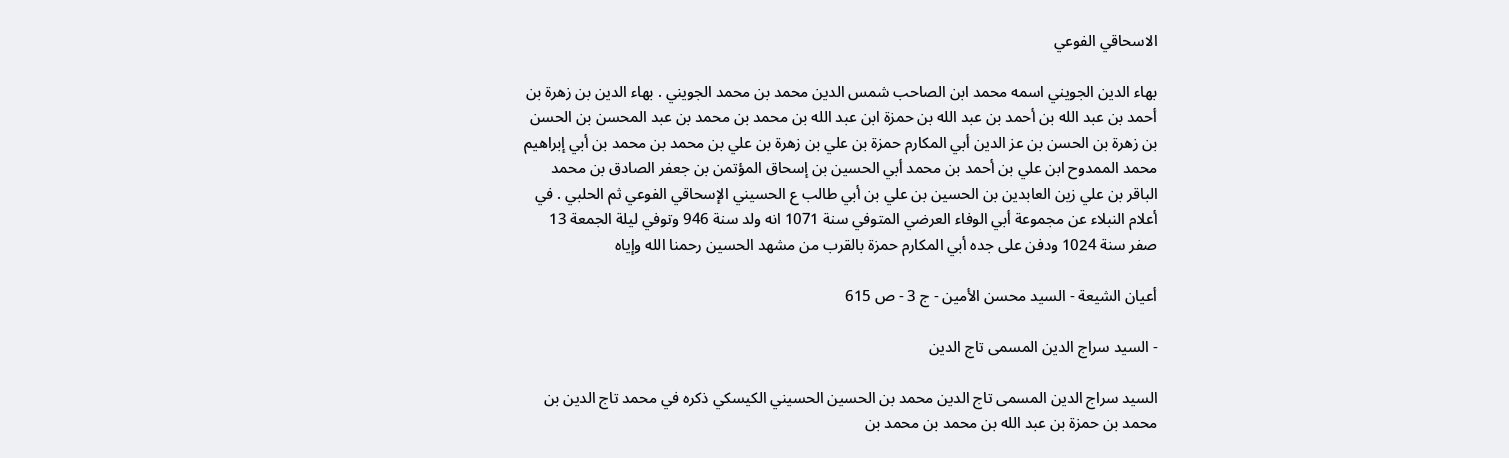الاسحاقي الفوعي

بهاء الدين الجويني اسمه محمد ابن الصاحب شمس الدين محمد بن محمد الجويني . بهاء الدين بن زهرة بن أحمد بن عبد الله بن أحمد بن عبد الله بن حمزة ابن عبد الله بن محمد بن محمد بن عبد المحسن بن الحسن بن زهرة بن الحسن بن عز الدين أبي المكارم حمزة بن علي بن زهرة بن علي بن محمد بن محمد بن أبي إبراهيم محمد الممدوح ابن علي بن أحمد بن محمد أبي الحسين بن إسحاق المؤتمن بن جعفر الصادق بن محمد الباقر بن علي زين العابدين بن الحسين بن علي بن أبي طالب ع الحسيني الإسحاقي الفوعي ثم الحلبي . في أعلام النبلاء عن مجموعة أبي الوفاء العرضي المتوفي سنة 1071 انه ولد سنة 946 وتوفي ليلة الجمعة 13 صفر سنة 1024 ودفن على جده أبي المكارم حمزة بالقرب من مشهد الحسين رحمنا الله وإياه

أعيان الشيعة - السيد محسن الأمين - ج 3 - ص 615

- السيد سراج الدين المسمى تاج الدين

السيد سراج الدين المسمى تاج الدين محمد بن الحسين الحسيني الكيسكي ذكره في محمد تاج الدين بن محمد بن حمزة بن عبد الله بن محمد بن محمد بن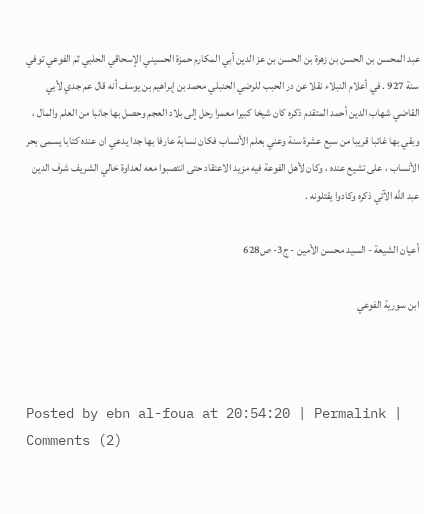عبد المحسن بن الحسن بن زهرة بن الحسن بن عز الدين أبي المكارم حمزة الحسيني الإسحاقي الحلبي ثم الفوعي توفي سنة 927 . في أعلام النبلاء نقلا عن در الحبب للرضي الحنبلي محمد بن إبراهيم بن يوسف أنه قال عم جدي لأبي القاضي شهاب الدين أحمد المتقدم ذكره كان شيخا كبيرا معمرا رحل إلى بلاد العجم وحصل بها جانبا من العلم والمال ، وبقي بها غائبا قريبا من سبع عشرة سنة وعني بعلم الأنساب فكان نسابة عارفا بها جدا يدعي ان عنده كتابا يسمى بحر الأنساب ، على تشيع عنده ، وكان لأهل الفوعة فيه مزيد الاعتقاد حتى انتصبوا معه لعداوة خالي الشريف شرف الدين عبد الله الآتي ذكره وكادوا يقتلونه .

أعيان الشيعة - السيد محسن الأمين - ج3- ص628

ابن سورية الفوعي



Posted by ebn al-foua at 20:54:20 | Permalink | Comments (2)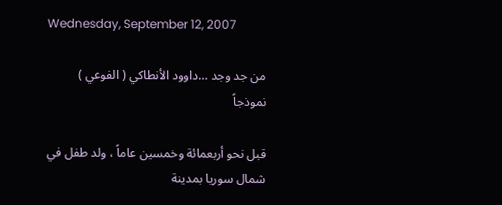Wednesday, September 12, 2007

من جد وجد …داوود الأنطاكي ( الفوعي ) نموذجاً

قبل نحو أربعمائة وخمسين عاماً ، ولد طفل في شمال سوريا بمدينة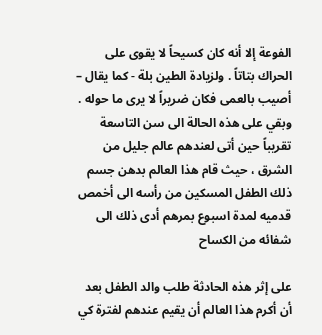الفوعة إلا أنه كان كسيحاً لا يقوى على الحراك بتاتاً . ولزيادة الطين بلة - كما يقال – أصيب بالعمى فكان ضريراً لا يرى ما حوله . وبقي على هذه الحالة الى سن التاسعة تقريباً حين أتى لعندهم عالم جليل من الشرق ، حيث قام هذا العالم بدهن جسم ذلك الطفل المسكين من رأسه الى أخمص قدميه لمدة اسبوع بمرهم أدى ذلك الى شفائه من الكساح

على إثر هذه الحادثة طلب والد الطفل بعد أن أكرم هذا العالم أن يقيم عندهم لفترة كي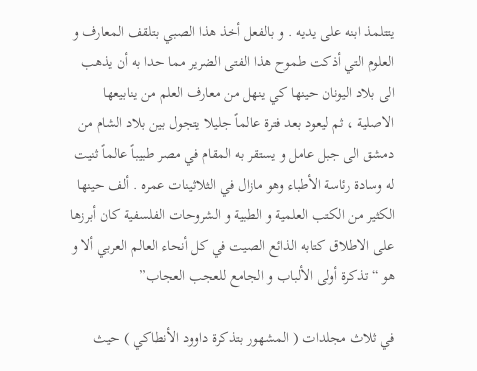يتتلمذ ابنه على يديه . و بالفعل أخذ هذا الصبي بتلقف المعارف و العلوم التي أذكت طموح هذا الفتى الضرير مما حدا به أن يذهب الى بلاد اليونان حينها كي ينهل من معارف العلم من ينابيعها الاصلية ، ثم ليعود بعد فترة عالماً جليلا يتجول بين بلاد الشام من دمشق الى جبل عامل و يستقر به المقام في مصر طبيباً عالماً ثنيت له وسادة رئاسة الأطباء وهو مازال في الثلاثينات عمره . ألف حينها الكثير من الكتب العلمية و الطبية و الشروحات الفلسفية كان أبرزها على الاطلاق كتابه الذائع الصيت في كل أنحاء العالم العربي ألا و هو “تذكرة أولى الألباب و الجامع للعجب العجاب”

في ثلاث مجلدات ( المشهور بتذكرة داوود الأنطاكي ) حيث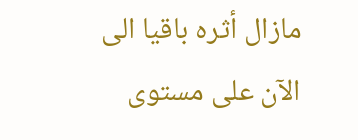مازال أثره باقيا الى الآن على مستوى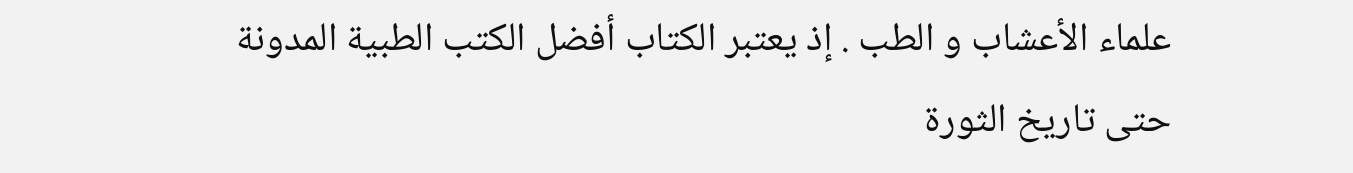علماء الأعشاب و الطب . إذ يعتبر الكتاب أفضل الكتب الطبية المدونة حتى تاريخ الثورة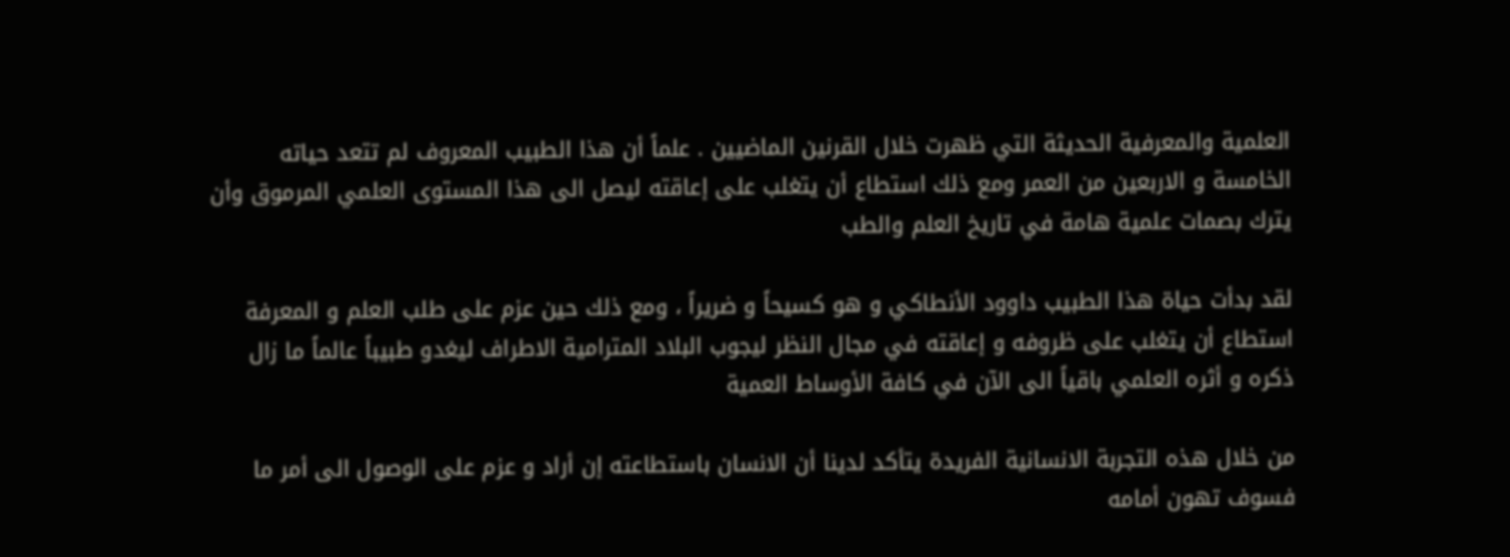العلمية والمعرفية الحديثة التي ظهرت خلال القرنين الماضيين . علماً أن هذا الطبيب المعروف لم تتعد حياته الخامسة و الاربعين من العمر ومع ذلك استطاع أن يتغلب على إعاقته ليصل الى هذا المستوى العلمي المرموق وأن يترك بصمات علمية هامة في تاريخ العلم والطب

لقد بدأت حياة هذا الطبيب داوود الأنطاكي و هو كسيحاً و ضريراً ، ومع ذلك حين عزم على طلب العلم و المعرفة استطاع أن يتغلب على ظروفه و إعاقته في مجال النظر ليجوب البلاد المترامية الاطراف ليغدو طبيباً عالماً ما زال ذكره و أثره العلمي باقياً الى الآن في كافة الأوساط العمية

من خلال هذه التجربة الانسانية الفريدة يتأكد لدينا أن الانسان باستطاعته إن أراد و عزم على الوصول الى أمر ما فسوف تهون أمامه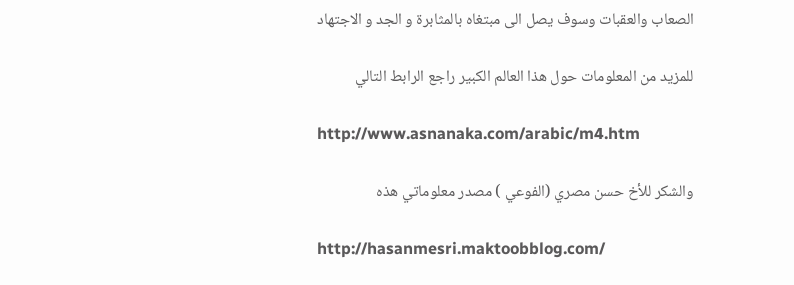الصعاب والعقبات وسوف يصل الى مبتغاه بالمثابرة و الجد و الاجتهاد

للمزيد من المعلومات حول هذا العالم الكبير راجع الرابط التالي

http://www.asnanaka.com/arabic/m4.htm

والشكر للأخ حسن مصري (الفوعي ) مصدر معلوماتي هذه

http://hasanmesri.maktoobblog.com/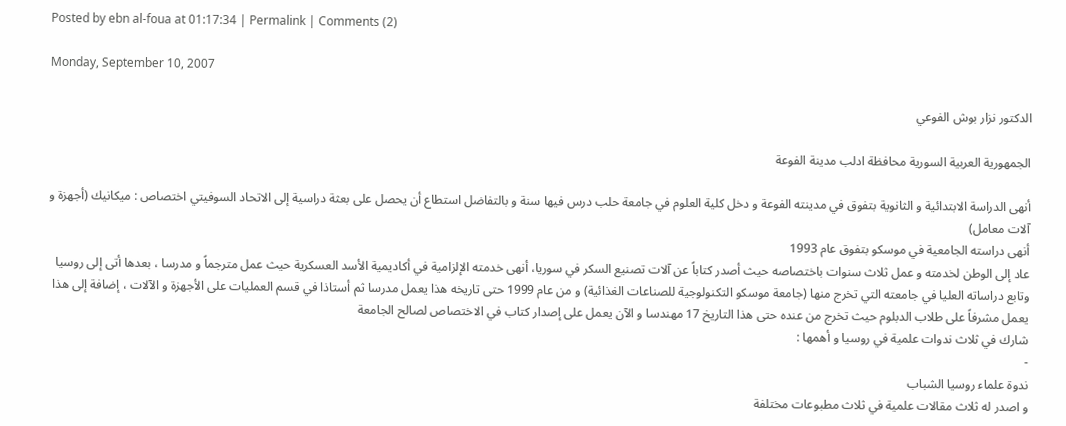Posted by ebn al-foua at 01:17:34 | Permalink | Comments (2)

Monday, September 10, 2007

الدكتور نزار بوش الفوعي

الجمهورية العربية السورية محافظة ادلب مدينة الفوعة

أنهى الدراسة الابتدائية و الثانوية بتفوق في مدينته الفوعة و دخل كلية العلوم في جامعة حلب درس فيها سنة و بالتفاضل استطاع أن يحصل على بعثة دراسية إلى الاتحاد السوفيتي اختصاص : ميكانيك (أجهزة و آلات معامل)
أنهى دراسته الجامعية في موسكو بتفوق عام 1993
عاد إلى الوطن لخدمته و عمل ثلاث سنوات باختصاصه حيث أصدر كتاباً عن آلات تصنيع السكر في سوريا، أنهى خدمته الإلزامية في أكاديمية الأسد العسكرية حيث عمل مترجماً و مدرسا ، بعدها أتى إلى روسيا وتابع دراساته العليا في جامعته التي تخرج منها (جامعة موسكو التكنولوجية للصناعات الغذائية) و من عام 1999 حتى تاريخه هذا يعمل مدرسا ثم أستاذا في قسم العمليات على الأجهزة و الآلات ، إضافة إلى هذا يعمل مشرفاً على طلاب الدبلوم حيث تخرج من عنده حتى هذا التاريخ 17 مهندسا و الآن يعمل على إصدار كتاب في الاختصاص لصالح الجامعة
شارك في ثلاث ندوات علمية في روسيا و أهمها :
-
ندوة علماء روسيا الشباب
و اصدر له ثلاث مقالات علمية في ثلاث مطبوعات مختلفة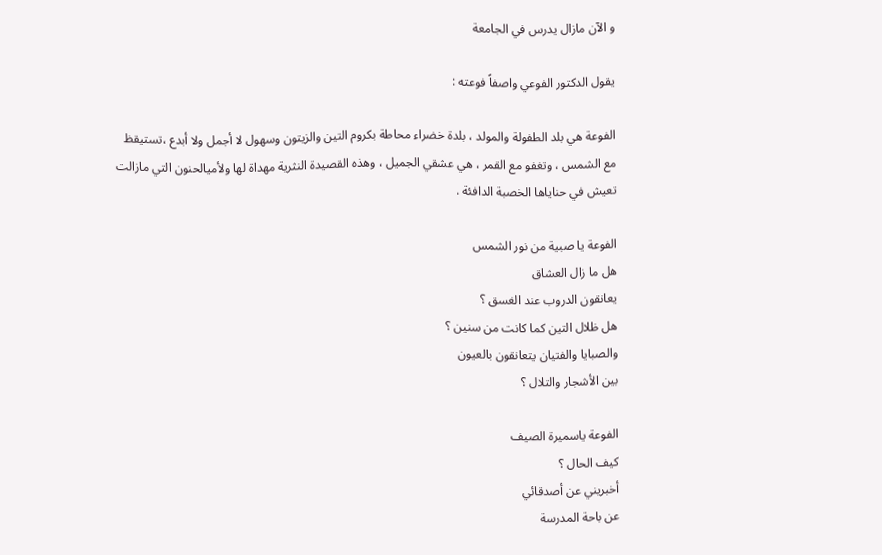و الآن مازال يدرس في الجامعة

يقول الدكتور الفوعي واصفاً فوعته :

الفوعة هي بلد الطفولة والمولد ، بلدة خضراء محاطة بكروم التين والزيتون وسهول لا أجمل ولا أبدع ،تستيقظ
مع الشمس ، وتغفو مع القمر ، هي عشقي الجميل ، وهذه القصيدة النثرية مهداة لها ولأميالحنون التي مازالت
تعيش في حناياها الخصبة الدافئة .

الفوعة يا صبية من نور الشمس
هل ما زال العشاق
يعانقون الدروب عند الغسق ؟
هل ظلال التين كما كانت من سنين ؟
والصبايا والفتيان يتعانقون بالعيون
بين الأشجار والتلال ؟

الفوعة ياسميرة الصيف
كيف الحال ؟
أخبريني عن أصدقائي
عن باحة المدرسة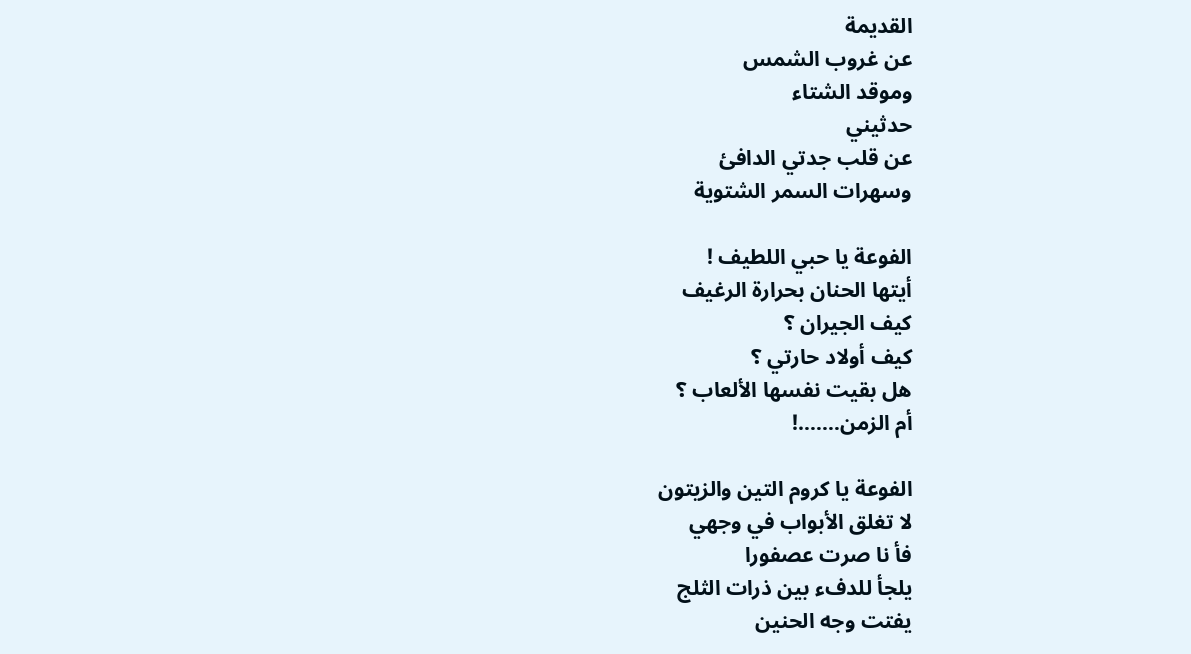القديمة
عن غروب الشمس
وموقد الشتاء
حدثيني
عن قلب جدتي الدافئ
وسهرات السمر الشتوية

الفوعة يا حبي اللطيف !
أيتها الحنان بحرارة الرغيف
كيف الجيران ؟
كيف أولاد حارتي ؟
هل بقيت نفسها الألعاب ؟
أم الزمن…….!

الفوعة يا كروم التين والزيتون
لا تغلق الأبواب في وجهي
فأ نا صرت عصفورا
يلجأ للدفء بين ذرات الثلج
يفتت وجه الحنين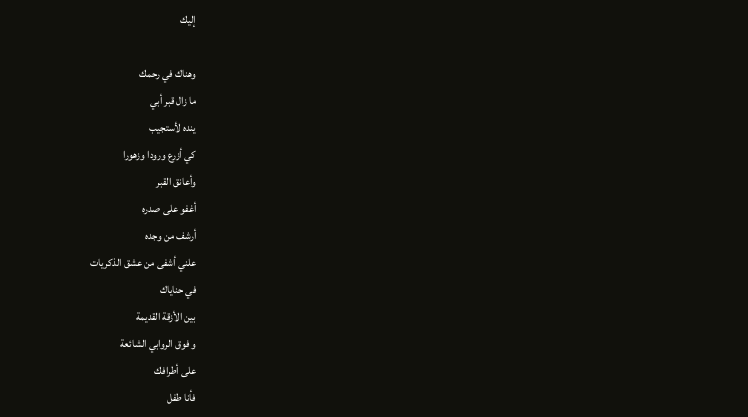إليك

وهناك في رحمك
ما زال قبر أبي
ينده لأستجيب
كي أزرع ورودا وزهورا
وأعانق القبر
أغفو على صدره
أرشف من وجده
علني أشفى من عشق الذكريات
في حناياك
بين الأزقة القديمة
و فوق الروابي الشائعة
على أطرافك
فأنا طفل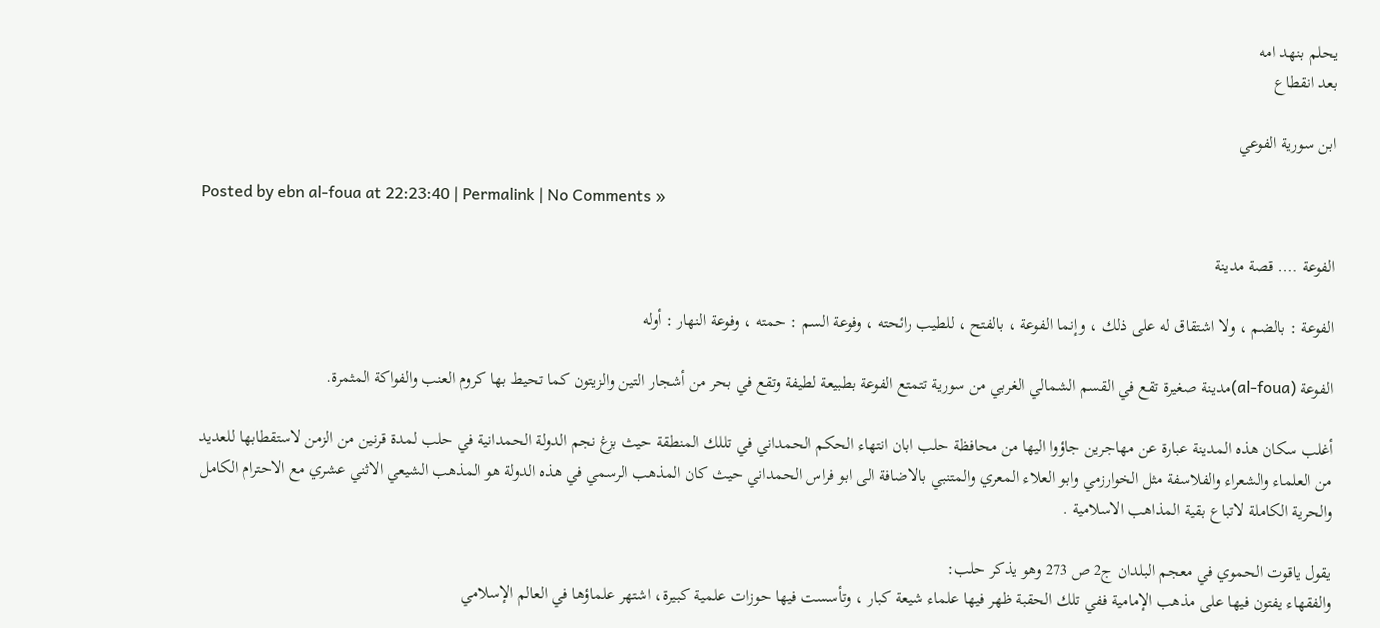يحلم بنهد امه
بعد انقطاع

ابن سورية الفوعي

Posted by ebn al-foua at 22:23:40 | Permalink | No Comments »

الفوعة …. قصة مدينة

الفوعة : بالضم ، ولا اشتقاق له على ذلك ، وإنما الفوعة ، بالفتح ، للطيب رائحته ، وفوعة السم : حمته ، وفوعة النهار : أوله

الفوعة (al-foua)مدينة صغيرة تقع في القسم الشمالي الغربي من سورية تتمتع الفوعة بطبيعة لطيفة وتقع في بحر من أشجار التين والزيتون كما تحيط بها كروم العنب والفواكة المثمرة.

أغلب سكان هذه المدينة عبارة عن مهاجرين جاؤوا اليها من محافظة حلب ابان انتهاء الحكم الحمداني في تللك المنطقة حيث بزغ نجم الدولة الحمدانية في حلب لمدة قرنين من الزمن لاستقطابها للعديد من العلماء والشعراء والفلاسفة مثل الخوارزمي وابو العلاء المعري والمتنبي بالاضافة الى ابو فراس الحمداني حيث كان المذهب الرسمي في هذه الدولة هو المذهب الشيعي الاثني عشري مع الاحترام الكامل والحرية الكاملة لاتباع بقية المذاهب الاسلامية .

يقول ياقوت الحموي في معجم البلدان ج2 ص 273 وهو يذكر حلب:
والفقهاء يفتون فيها على مذهب الإمامية ففي تلك الحقبة ظهر فيها علماء شيعة كبار ، وتأسست فيها حوزات علمية كبيرة، اشتهر علماؤها في العالم الإسلامي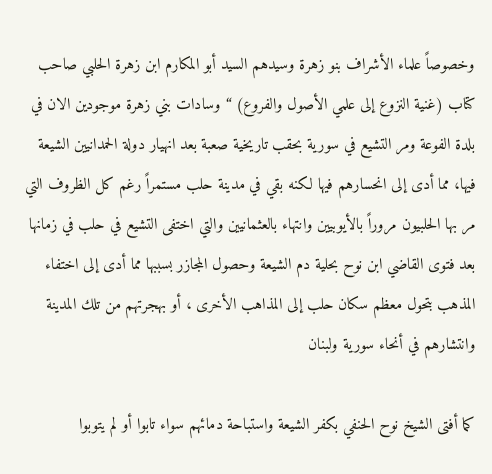وخصوصاً علماء الأشراف بنو زهرة وسيدهم السيد أبو المكارم ابن زهرة الحلبي صاحب كتاب (غنية النزوع إلى علمي الأصول والفروع) “ وسادات بني زهرة موجودين الان في بلدة الفوعة ومر التشيع في سورية بحقب تاريخية صعبة بعد انهيار دولة الحمدانيين الشيعة فيها، مما أدى إلى انحسارهم فيها لكنه بقي في مدينة حلب مستمراً رغم كل الظروف التي مر بها الحلبيون مروراً بالأيوبيين وانتهاء بالعثمانيين والتي اختفى التشيع في حلب في زمانها بعد فتوى القاضي ابن نوح بحلية دم الشيعة وحصول المجازر بسببها مما أدى إلى اختفاء المذهب بتحول معظم سكان حلب إلى المذاهب الأخرى ، أو بهجرتهم من تلك المدينة وانتشارهم في أنحاء سورية ولبنان

كما أفتى الشيخ نوح الحنفي بكفر الشيعة واستباحة دمائهم سواء تابوا أو لم يتوبوا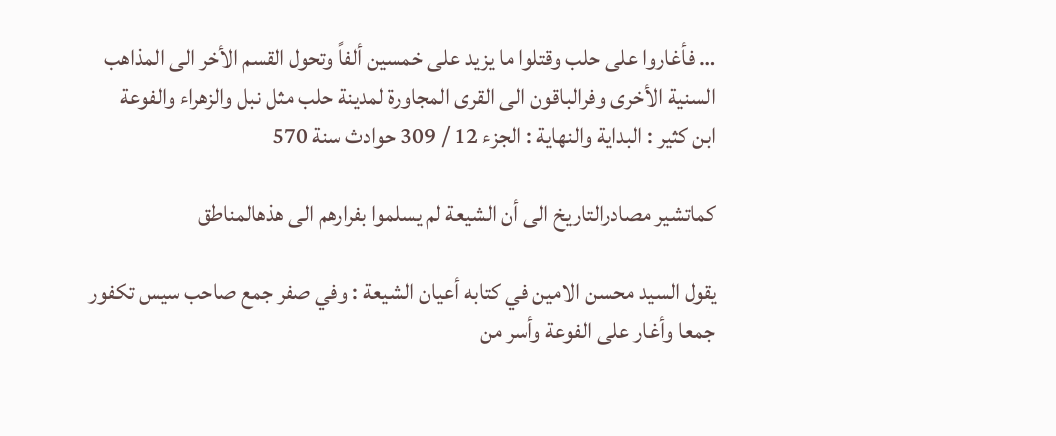… فأغاروا على حلب وقتلوا ما يزيد على خمسين ألفاً وتحول القسم الأخر الى المذاهب السنية الأخرى وفرالباقون الى القرى المجاورة لمدينة حلب مثل نبل والزهراء والفوعة
ابن كثير : البداية والنهاية : الجزء 12 / 309 حوادث سنة 570

كماتشير مصادرالتاريخ الى أن الشيعة لم يسلموا بفرارهم الى هذهالمناطق

يقول السيد محسن الامين في كتابه أعيان الشيعة : وفي صفر جمع صاحب سيس تكفور جمعا وأغار على الفوعة وأسر من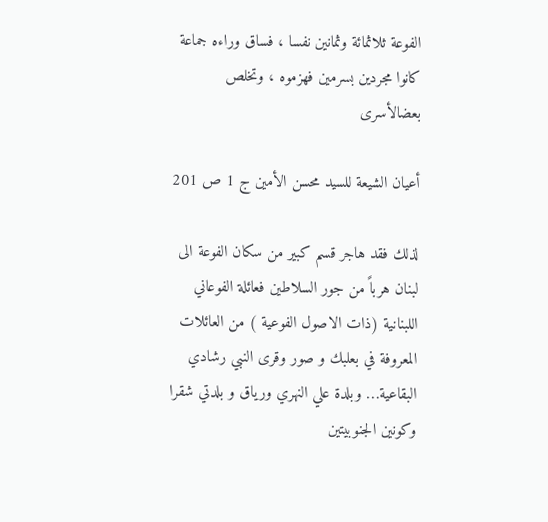الفوعة ثلاثمائة وثمانين نفسا ، فساق وراءه جماعة كانوا مجردين بسرمين فهزموه ، وتخلص بعضالأسرى

أعيان الشيعة للسيد محسن الأمين ج 1 ص 201

لذلك فقد هاجر قسم كبير من سكان الفوعة الى لبنان هرباً من جور السلاطين فعائلة الفوعاني اللبنانية (ذات الاصول الفوعية ) من العائلات المعروفة في بعلبك و صور وقرى النبي رشادي البقاعية… وبلدة علي النهري ورياق و بلدتي شقرا وكونين الجنوبيتين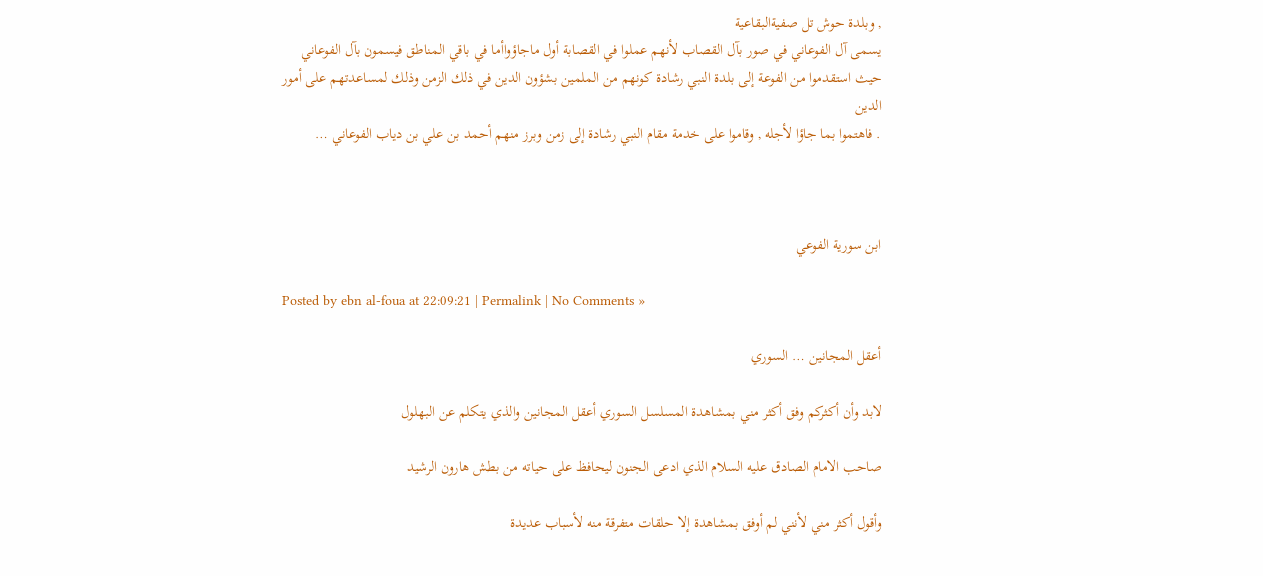, وبلدة حوش تل صفيةالبقاعية
يسمى آل الفوعاني في صور بآل القصاب لأنهم عملوا في القصابة أول ماجاؤواأما في باقي المناطق فيسمون بآل الفوعاني
حيث استقدموا من الفوعة إلى بلدة النبي رشادة كونهم من الملمين بشؤون الدين في ذلك الزمن وذلك لمساعدتهم على أمور الدين
. فاهتموا بما جاؤا لأجله , وقاموا على خدمة مقام النبي رشادة إلى زمن وبرز منهم أحمد بن علي بن دياب الفوعاني …



ابن سورية الفوعي

Posted by ebn al-foua at 22:09:21 | Permalink | No Comments »

أعقل المجانين … السوري

لابد وأن أكثركم وفق أكثر مني بمشاهدة المسلسل السوري أعقل المجانين والذي يتكلم عن البهلول

صاحب الامام الصادق عليه السلام الذي ادعى الجنون ليحافظ على حياته من بطش هارون الرشيد

وأقول أكثر مني لأنني لم أوفق بمشاهدة إلا حلقات متفرقة منه لأسباب عديدة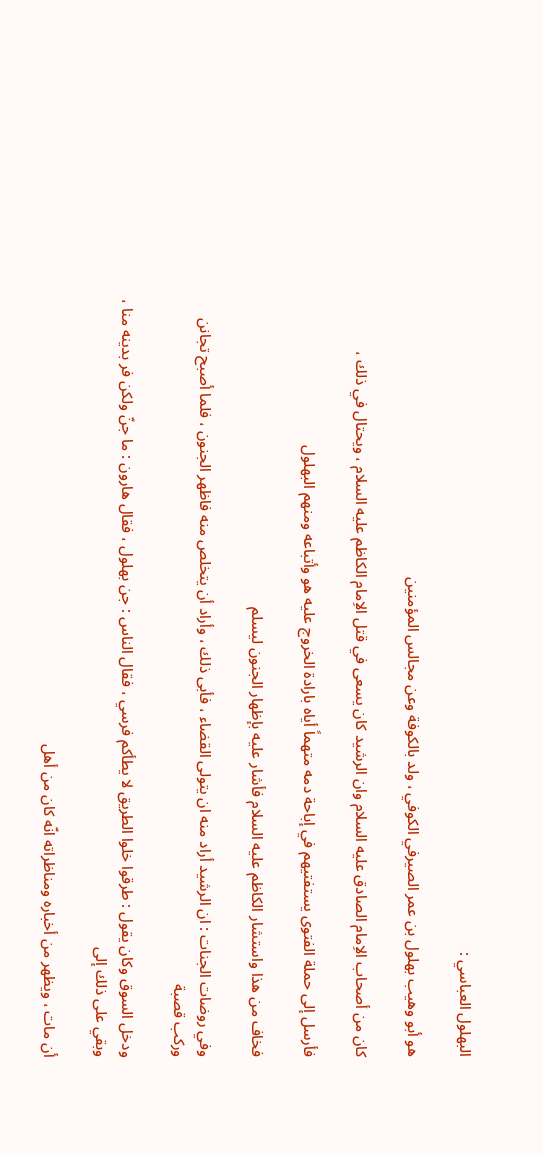البهلول العباسي :

هو أبو وهيب بهلول بن عمر الصيرفي الكوفي ، ولد بالكوفة وعن مجالس المؤمنين

كان من أصحاب الاِمام الصادق عليه السلام وان الرشيد كان يسعى في قتل الاِمام الكاظم عليه السلام ، ويحتال في ذلك ،

فأرسل إلى حملة الفتوى يستفتيهم في إباحة دمه متهماً أياه بارادة الخروج عليه هو وأتباعه ومنهم البهلول

فخاف من هذا واستشار الكاظم عليه السلام فأشار عليه بإظهار الجنون ليسلم

وفي روضات الجنات : ان الرشيد أراد منه ان يتولى القضاء ، فأبى ذلك ، وأراد أن يتخلص منه فاظهر الجنون ، فلما أصبح تجانن وركب قصبة

ودخل السوق وكان يقول : طرقوا خلوا الطريق لا يطأكم فرسي ، فقال الناس : جن بهلول ، فقال هارون : ما جنّ ولكن فر بدينه منا ، وبقي على ذلك إلى

أن مات ، ويظهر من أخباره ومناظراته انّه كان من أهل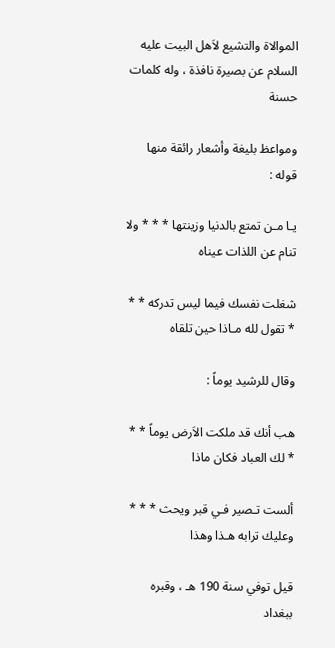الموالاة والتشيع لاَهل البيت عليه السلام عن بصيرة نافذة ، وله كلمات حسنة

ومواعظ بليغة وأشعار رائقة منها قوله :

يـا مـن تمتع بالدنيا وزينتها * * * ولا تنام عن اللذات عيناه

شغلت نفسك فيما ليس تدركه * * * تقول لله مـاذا حين تلقاه

وقال للرشيد يوماً :

هب أنك قد ملكت الاَرض يوماً * * * لك العباد فكان ماذا

ألست تـصير فـي قبر ويحث * * * وعليك ترابه هـذا وهذا

قيل توفي سنة 190 هـ ، وقبره ببغداد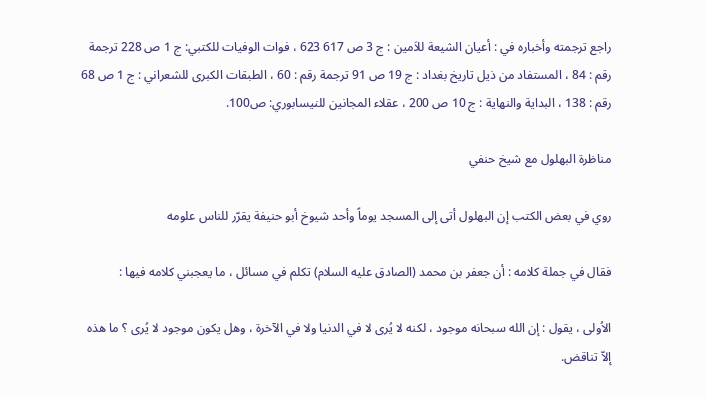راجع ترجمته وأخباره في : أعيان الشيعة للاَمين : ج 3 ص 617 623 ، فوات الوفيات للكتبي: ج 1 ص 228 ترجمة رقم : 84 ، المستفاد من ذيل تاريخ بغداد : ج 19 ص 91 ترجمة رقم : 60 ، الطبقات الكبرى للشعراني : ج 1 ص 68 رقم : 138 ، البداية والنهاية : ج 10 ص 200 ، عقلاء المجانين للنيسابوري: ص100.

مناظرة البهلول مع شيخ حنفي

روي في بعض الكتب إن البهلول أتى إلى المسجد يوماً وأحد شيوخ أبو حنيفة يقرّر للناس علومه

فقال في جملة كلامه : أن جعفر بن محمد (الصادق عليه السلام) تكلم في مسائل ، ما يعجبني كلامه فيها :

الاُولى ، يقول : إن الله سبحانه موجود ، لكنه لا يُرى لا في الدنيا ولا في الآخرة ، وهل يكون موجود لا يُرى ؟ ما هذه إلاّ تناقض.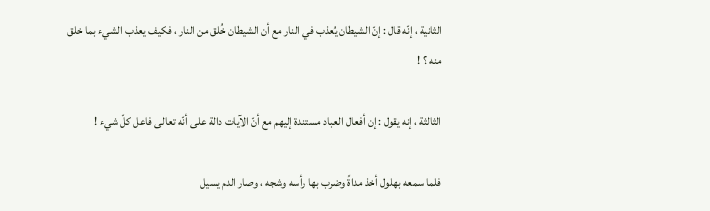الثانية ، إنّه قال : إنّ الشيطان يُعذب في النار مع أن الشيطان خُلق من النار ، فكيف يعذب الشيء بما خلق منه ؟ !

الثالثة ، إنه يقول : إن أفعال العباد مستندة إليهم مع أنّ الآيات دالة على أنّه تعالى فاعل كلّ شيء !

فلما سمعه بهلول أخذ مداةً وضرب بها رأسه وشجه ، وصار الدم يسيل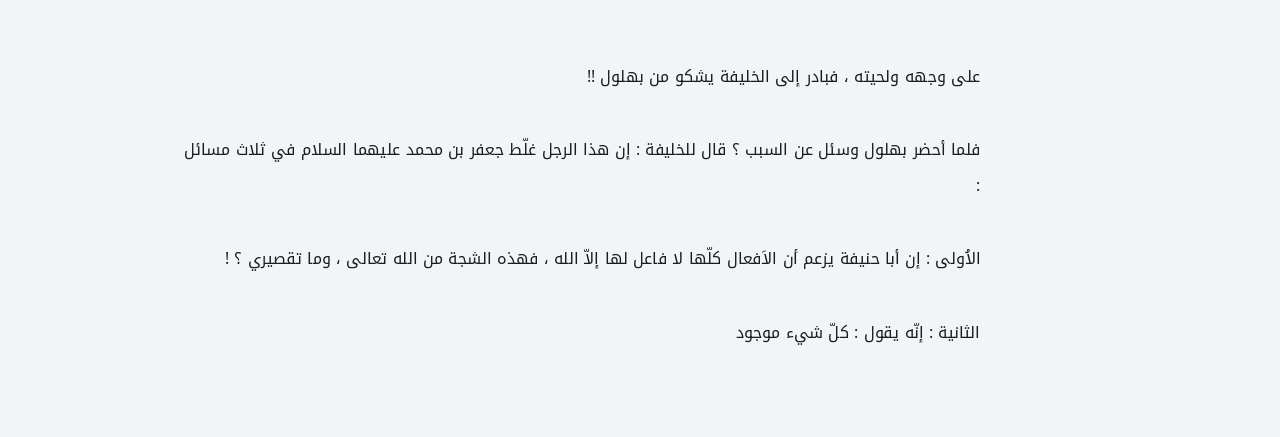على وجهه ولحيته ، فبادر إلى الخليفة يشكو من بهلول !!

فلما أحضر بهلول وسئل عن السبب ؟ قال للخليفة : إن هذا الرجل غلّط جعفر بن محمد عليهما السلام في ثلاث مسائل :

الاُولى : إن أبا حنيفة يزعم أن الاَفعال كلّها لا فاعل لها إلاّ الله ، فهذه الشجة من الله تعالى ، وما تقصيري ؟ !

الثانية : إنّه يقول : كلّ شيء موجود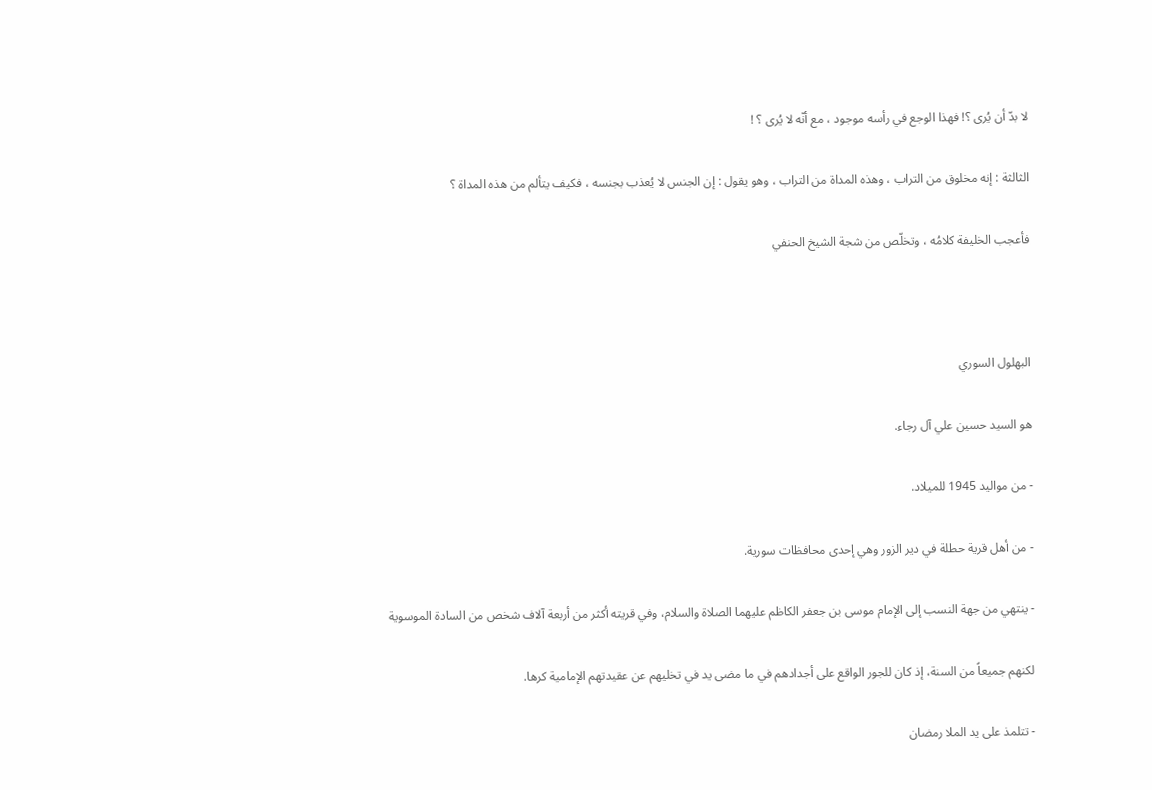لا بدّ أن يُرى ؟! فهذا الوجع في رأسه موجود ، مع أنّه لا يُرى ؟ !

الثالثة : إنه مخلوق من التراب ، وهذه المداة من التراب ، وهو يقول : إن الجنس لا يُعذب بجنسه ، فكيف يتألم من هذه المداة ؟

فأعجب الخليفة كلامُه ، وتخلّص من شجة الشيخ الحنفي



البهلول السوري

هو السيد حسين علي آل رجاء.

- من مواليد 1945 للميلاد.

- من أهل قرية حطلة في دير الزور وهي إحدى محافظات سورية.

- ينتهي من جهة النسب إلى الإمام موسى بن جعفر الكاظم عليهما الصلاة والسلام، وفي قريته أكثر من أربعة آلاف شخص من السادة الموسوية

لكنهم جميعاً من السنة، إذ كان للجور الواقع على أجدادهم في ما مضى يد في تخليهم عن عقيدتهم الإمامية كرها.

- تتلمذ على يد الملا رمضان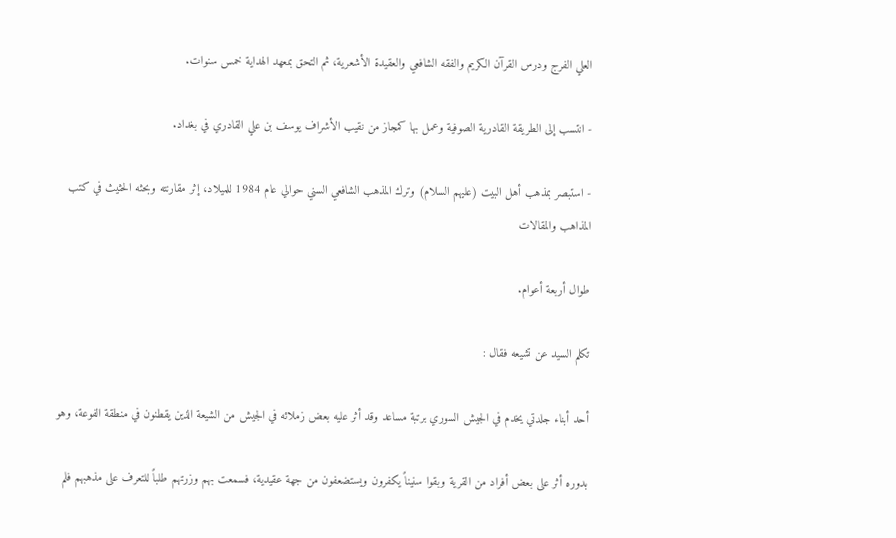العلي الفرج ودرس القرآن الكريم والفقه الشافعي والعقيدة الأشعرية، ثم التحق بمعهد الهداية خمس سنوات.

- انتسب إلى الطريقة القادرية الصوفية وعمل بها كمجاز من نقيب الأشراف يوسف بن علي القادري في بغداد.

- استبصر بمذهب أهل البيت (عليهم السلام) وترك المذهب الشافعي السني حوالي عام 1984 للميلاد، إثر مقارنته وبحثه الحثيث في كتب المذاهب والمقالات

طوال أربعة أعوام.

تكلم السيد عن تشيعه فقال :

أحد أبناء جلدتي يخدم في الجيش السوري برتبة مساعد وقد أثر عليه بعض زملائه في الجيش من الشيعة الذين يقطنون في منطقة الفوعة، وهو

بدوره أثر على بعض أفراد من القرية وبقوا سنيناً يكفرون ويستضعفون من جهة عقيدية، فسمعت بهم وزرتهم طلباً للتعرف على مذهبهم فلم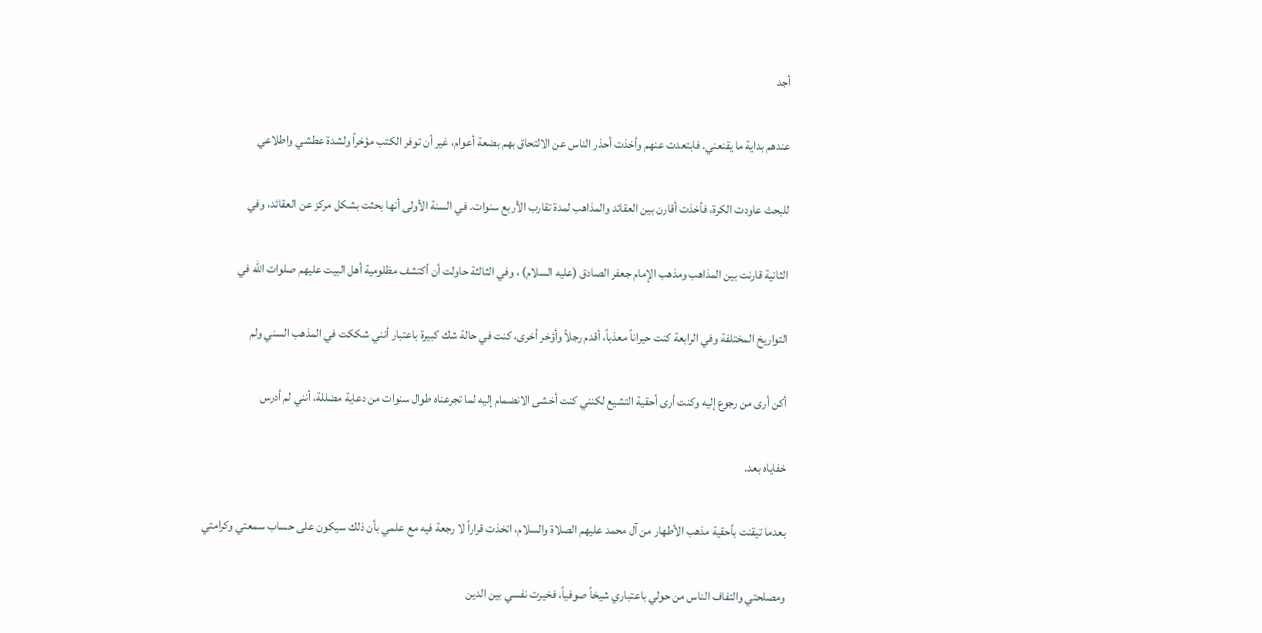أجد

عندهم بداية ما يقنعني. فابتعدت عنهم وأخذت أحذر الناس عن الالتحاق بهم بضعة أعوام، غير أن توفر الكتب مؤخراً ولشدة عطشي واطلاعي

للبحث عاودت الكرة، فأخذت أقارن بين العقائد والمذاهب لمدة تقارب الأربع سنوات. في السنة الأولى أنها بحثت بشكل مركز عن العقائد، وفي

الثانية قارنت بين المذاهب ومذهب الإمام جعفر الصادق (عليه السلام) ، وفي الثالثة حاولت أن أكتشف مظلومية أهل البيت عليهم صلوات الله في

التواريخ المختلفة وفي الرابعة كنت حيراناً معذباً، أقدم رجلاً وأؤخر أخرى، كنت في حالة شك كبيرة باعتبار أنني شككت في المذهب السني ولم

أكن أرى من رجوع إليه وكنت أرى أحقية التشيع لكنني كنت أخشى الانضمام إليه لما تجرعناه طوال سنوات من دعاية مضللة، أنني لم أدرس

خفاياه بعد.

بعدما تيقنت بأحقية مذهب الأطهار من آل محمد عليهم الصلاة والسلام، اتخذت قراراً لا رجعة فيه مع علمي بأن ذلك سيكون على حساب سمعتي وكرامتي

ومصلحتي والتفاف الناس من حولي باعتباري شيخاً صوفياً، فخيرت نفسي بين الدين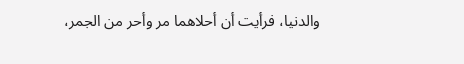والدنيا، فرأيت أن أحلاهما مر وأحر من الجمر،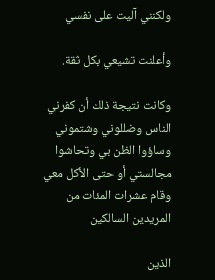ولكنني آليت على نفسي

وأعلنت تشيعي بكل ثقة.

وكانت نتيجة ذلك أن كفرني الناس وضللوني وشتموني وساؤوا الظن بي وتحاشوا مجالستي أو حتى الأكل معي وقام عشرات المئات من المريدين السالكين

الذين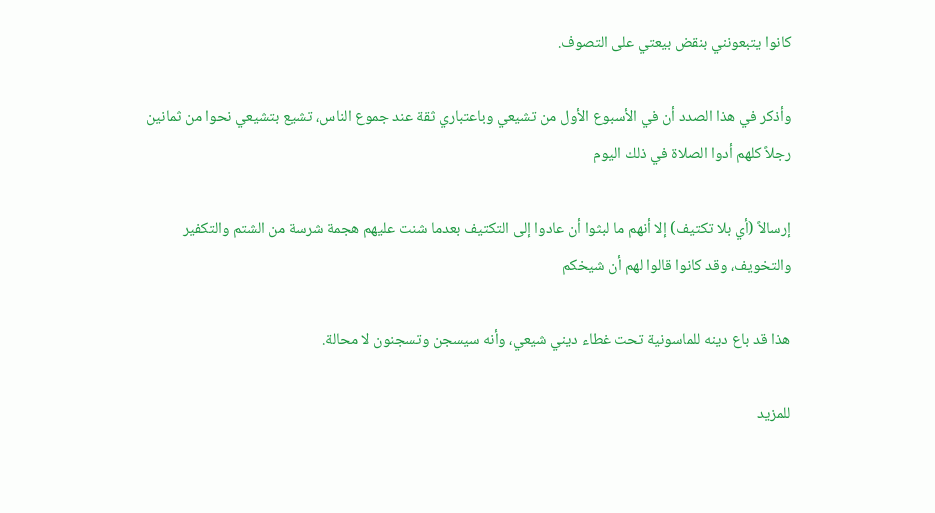كانوا يتبعونني بنقض بيعتي على التصوف.

وأذكر في هذا الصدد أن في الأسبوع الأول من تشيعي وباعتباري ثقة عند جموع الناس، تشيع بتشيعي نحوا من ثمانين رجلاً كلهم أدوا الصلاة في ذلك اليوم

إرسالاً (أي بلا تكتيف) إلا أنهم ما لبثوا أن عادوا إلى التكتيف بعدما شنت عليهم هجمة شرسة من الشتم والتكفير والتخويف، وقد كانوا قالوا لهم أن شيخكم

هذا قد باع دينه للماسونية تحت غطاء ديني شيعي، وأنه سيسجن وتسجنون لا محالة.

للمزيد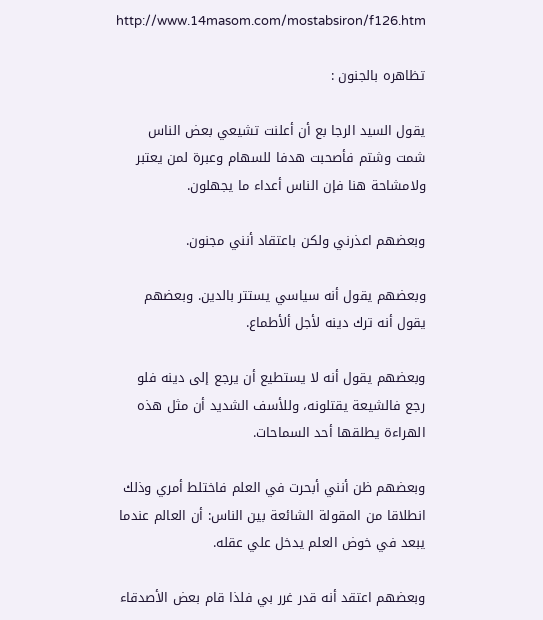http://www.14masom.com/mostabsiron/f126.htm

تظاهره بالجنون :

يقول السيد الرجا بع أن أعلنت تشيعي بعض الناس شمت وشتم فأصحبت هدفا للسهام وعبرة لمن يعتبر ولامشاحة هنا فإن الناس أعداء ما يجهلون.

وبعضهم اعذرني ولكن باعتقاد أنني مجنون.

وبعضهم يقول أنه سياسي يستتر بالدين. وبعضهم يقول أنه ترك دينه لأجل ألأطماع.

وبعضهم يقول أنه لا يستطيع أن يرجع إلى دينه فلو رجع فالشيعة يقتلونه، وللأسف الشديد أن مثل هذه الهراءة يطلقها أحد السماحات.

وبعضهم ظن أنني أبحرت في العلم فاختلط أمري وذلك انطلاقا من المقولة الشائعة بين الناس: أن العالم عندما يبعد في خوض العلم يدخل علي عقله.

وبعضهم اعتقد أنه قدر غرر بي فلذا قام بعض الأصدقاء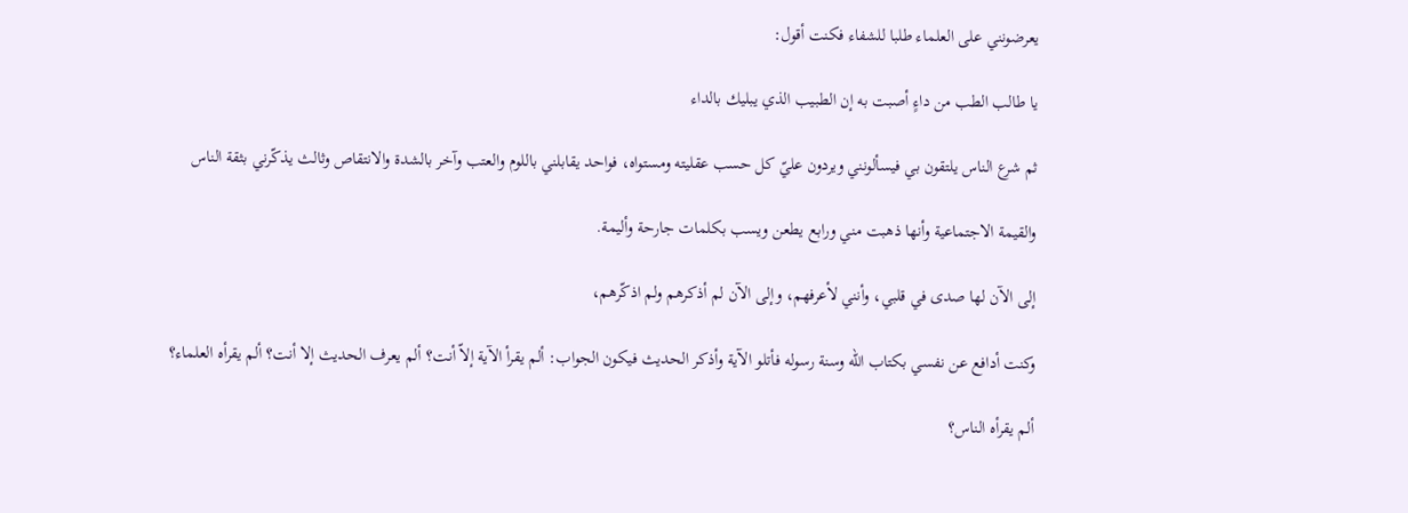يعرضونني على العلماء طلبا للشفاء فكنت أقول:

يا طالب الطب من داءٍ أصبت به إن الطبيب الذي يبليك بالداء

ثم شرع الناس يلتقون بي فيسألونني ويردون عليّ كل حسب عقليته ومستواه، فواحد يقابلني باللوم والعتب وآخر بالشدة والانتقاص وثالث يذكّرني بثقة الناس

والقيمة الاجتماعية وأنها ذهبت مني ورابع يطعن ويسب بكلمات جارحة وأليمة.

إلى الآن لها صدى في قلبي، وأنني لأعرفهم، وإلى الآن لم أذكرهم ولم اذكّرهم،

وكنت أدافع عن نفسي بكتاب الله وسنة رسوله فأتلو الآية وأذكر الحديث فيكون الجواب: ألم يقرأ الآية إلاّ أنت؟ ألم يعرف الحديث إلا أنت؟ ألم يقرأه العلماء؟

ألم يقرأه الناس؟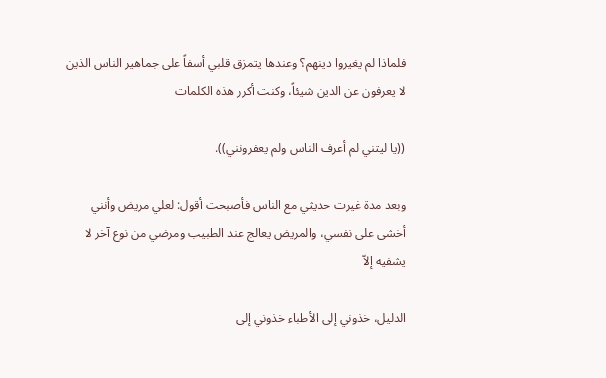فلماذا لم يغيروا دينهم؟ وعندها يتمزق قلبي أسفاً على جماهير الناس الذين لا يعرفون عن الدين شيئاً، وكنت أكرر هذه الكلمات

((يا ليتني لم أعرف الناس ولم يعفرونني)).

وبعد مدة غيرت حديثي مع الناس فأصبحت أقول: لعلي مريض وأنني أخشى على نفسي، والمريض يعالج عند الطبيب ومرضي من نوع آخر لا يشفيه إلاّ

الدليل، خذوني إلى الأطباء خذوني إلى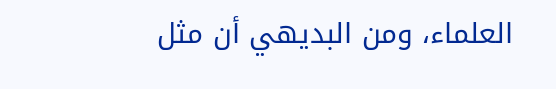العلماء، ومن البديهي أن مثل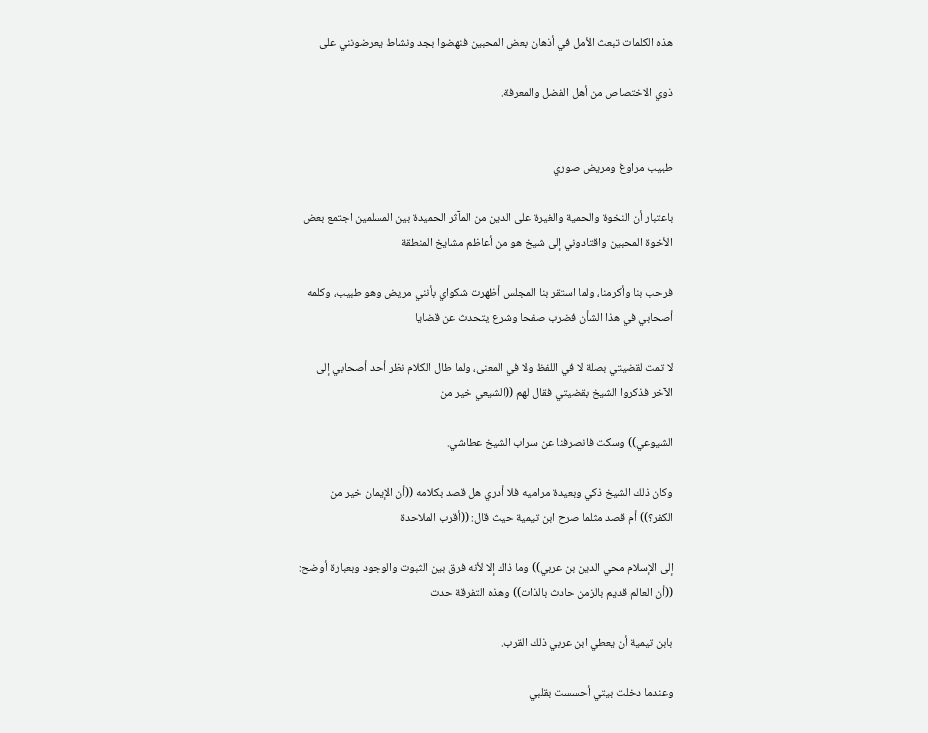هذه الكلمات تبعث الأمل في أذهان بعض المحبين فنهضوا بجد ونشاط يعرضونني على

ذوي الاختصاص من أهل الفضل والمعرفة.


طبيب مراوغ ومريض صوري

باعتبار أن النخوة والحمية والغيرة على الدين من المآثر الحميدة بين المسلمين اجتمع بعض الأخوة المحبين واقتادوني إلى شيخ هو من أعاظم مشايخ المنطقة

فرحب بنا وأكرمنا، ولما استقر بنا المجلس أظهرت شكواي بأنني مريض وهو طبيب، وكلمه أصحابي في هذا الشأن فضرب صفحا وشرع يتحدث عن قضايا

لا تمت لقضيتي بصلة لا في اللفظ ولا في المعنى، ولما طال الكلام نظر أحد أصحابي إلى الآخر فذكروا الشيخ بقضيتي فقال لهم ((الشيعي خير من

الشيوعي)) وسكت فانصرفنا عن سراب الشيخ عطاشي.

وكان ذلك الشيخ ذكي وبعيدة مراميه فلا أدري هل قصد بكلامه ((أن الإيمان خير من الكفر؟)) أم قصد مثلما صرح ابن تيمية حيث قال: ((أقرب الملاحدة

إلى الإسلام محي الدين بن عربي)) وما ذاك إلا لأنه فرق بين الثبوت والوجود وبعبارة أوضح: ((أن العالم قديم بالزمن حادث بالذات)) وهذه التفرقة حدت

بابن تيمية أن يعطي ابن عربي ذلك القرب.

وعندما دخلت بيتي أحسست بقلبي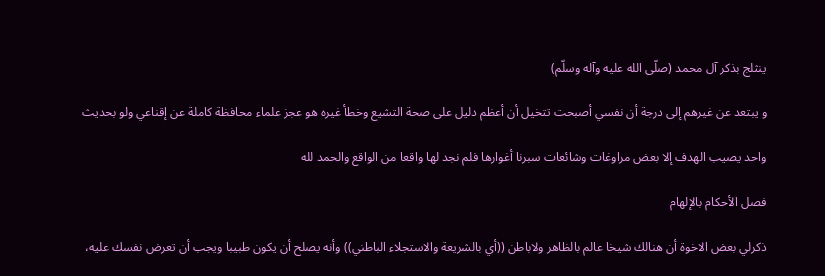ينثلج بذكر آل محمد (صلّى الله عليه وآله وسلّم)

و يبتعد عن غيرهم إلى درجة أن نفسي أصبحت تتخيل أن أعظم دليل على صحة التشيع وخطأ غيره هو عجز علماء محافظة كاملة عن إقناعي ولو بحديث

واحد يصيب الهدف إلا بعض مراوغات وشائعات سبرنا أغوارها فلم نجد لها واقعا من الواقع والحمد لله

فصل الأحكام بالإلهام

ذكرلي بعض الاخوة أن هنالك شيخا عالم بالظاهر ولاباطن ((أي بالشريعة والاستجلاء الباطني)) وأنه يصلح أن يكون طبيبا ويجب أن تعرض نفسك عليه،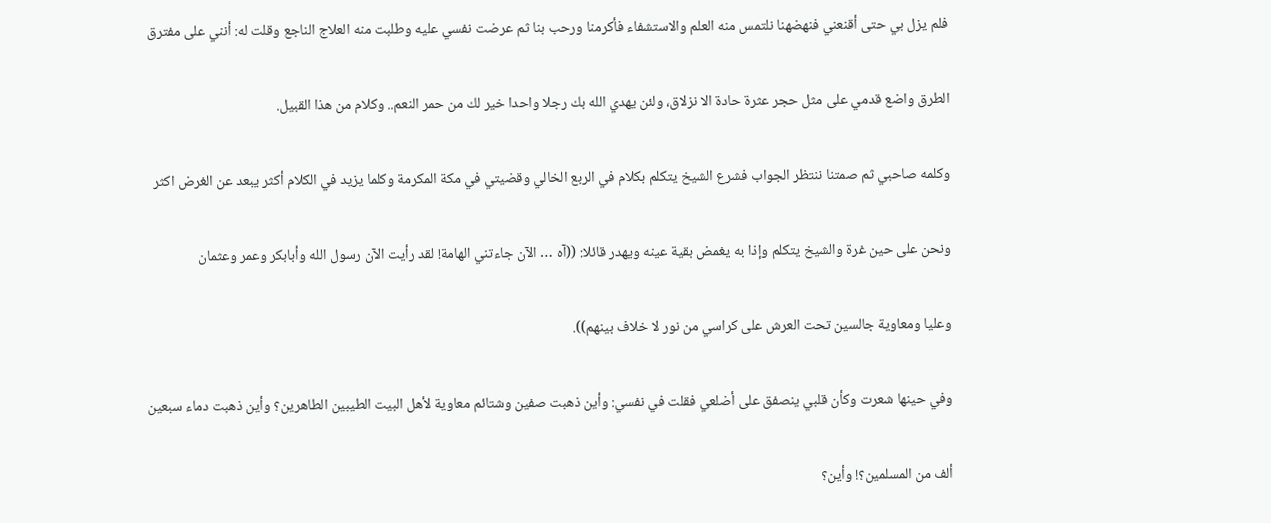فلم يزل بي حتى أقنعني فنهضهنا نلتمس منه العلم والاستشفاء فأكرمنا ورحب بنا ثم عرضت نفسي عليه وطلبت منه العلاج الناجع وقلت له: أنني على مفترق

الطرق واضع قدمي على مثل حجر عثرة حادة الا نزلاق، ولئن يهدي الله بك رجلا واحدا خير لك من حمر النعم.. وكلام من هذا القبيل.

وكلمه صاحبي ثم صمتنا ننتظر الجواب فشرع الشيخ يتكلم بكلام في الربع الخالي وقضيتي في مكة المكرمة وكلما يزيد في الكلام أكثر يبعد عن الغرض اكثر

ونحن على حين غرة والشيخ يتكلم وإذا به يغمض بقية عينه ويهدر قائلا: ((آه … الآن جاءتني الهامة! لقد رأيت الآن رسول الله وأبابكر وعمر وعثمان

وعليا ومعاوية جالسين تحت العرش على كراسي من نور لا خلاف بينهم)).

وفي حينها شعرت وكأن قلبي ينصفق على أضلعي فقلت في نفسي: وأين ذهبت صفين وشتائم معاوية لأهل البيت الطيبين الطاهرين؟ وأين ذهبت دماء سبعين

ألف من المسلمين؟! وأين؟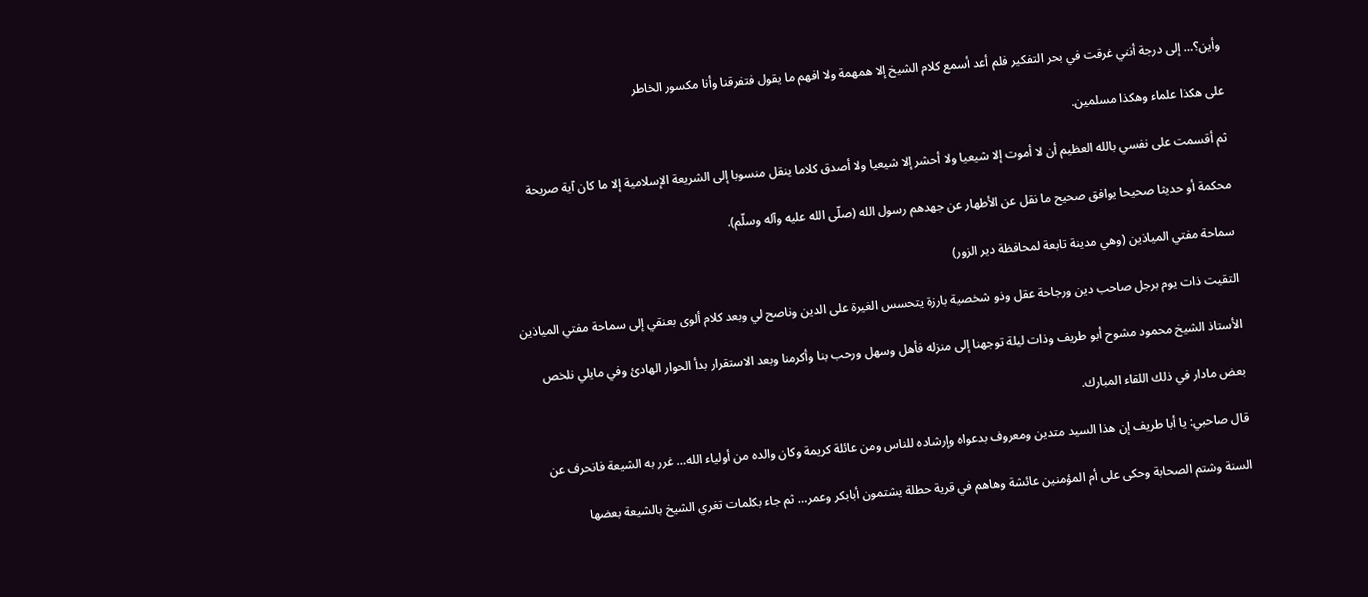وأين؟… إلى درجة أنني غرقت في بحر التفكير فلم أعد أسمع كلام الشيخ إلا همهمة ولا افهم ما يقول فتفرقنا وأنا مكسور الخاطر

على هكذا علماء وهكذا مسلمين.

ثم أقسمت على نفسي بالله العظيم أن لا أموت إلا شيعيا ولا أحشر إلا شيعيا ولا أصدق كلاما ينقل منسوبا إلى الشريعة الإسلامية إلا ما كان آية صريحة

محكمة أو حديثا صحيحا يوافق صحيح ما نقل عن الأطهار عن جهدهم رسول الله (صلّى الله عليه وآله وسلّم).

سماحة مفتي المياذين (وهي مدينة تابعة لمحافظة دير الزور)

التقيت ذات يوم برجل صاحب دين ورجاحة عقل وذو شخصية بارزة يتحسس الغيرة على الدين وناصح لي وبعد كلام ألوى بعنقي إلى سماحة مفتي المياذين

الأستاذ الشيخ محمود مشوح أبو طريف وذات ليلة توجهنا إلى منزله فأهل وسهل ورحب بنا وأكرمنا وبعد الاستقرار بدأ الحوار الهادئ وفي مايلي نلخص

بعض مادار في ذلك اللقاء المبارك.

قال صاحبي: يا أبا طريف إن هذا السيد متدين ومعروف بدعواه وإرشاده للناس ومن عائلة كريمة وكان والده من أولياء الله… غرر به الشيعة فانحرف عن

السنة وشتم الصحابة وحكى على أم المؤمنين عائشة وهاهم في قرية حطلة يشتمون أبابكر وعمر… ثم جاء بكلمات تغري الشيخ بالشيعة بعضها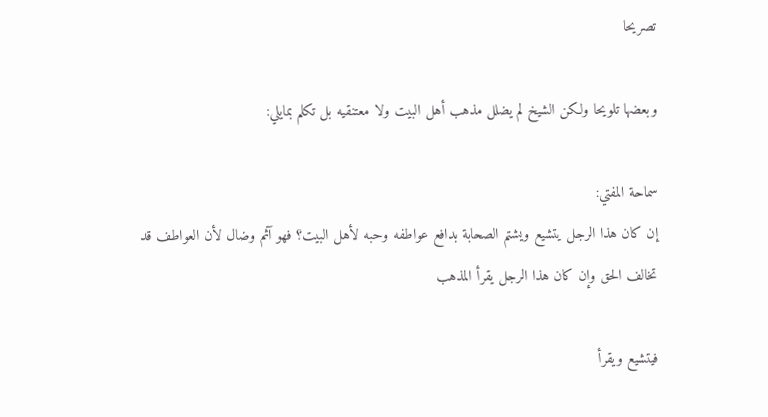تصريحا

وبعضها تلويحا ولكن الشيخ لم يضلل مذهب أهل البيت ولا معتنقيه بل تكلم بمايلي:

سماحة المفتي:
إن كان هذا الرجل يتشيع ويشتم الصحابة بدافع عواطفه وحبه لأهل البيت؟ فهو آثم وضال لأن العواطف قد تخالف الحق وإن كان هذا الرجل يقرأ المذهب

فيتشيع ويقرأ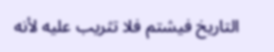التاريخ فيشتم فلا تثريب عليه لأنه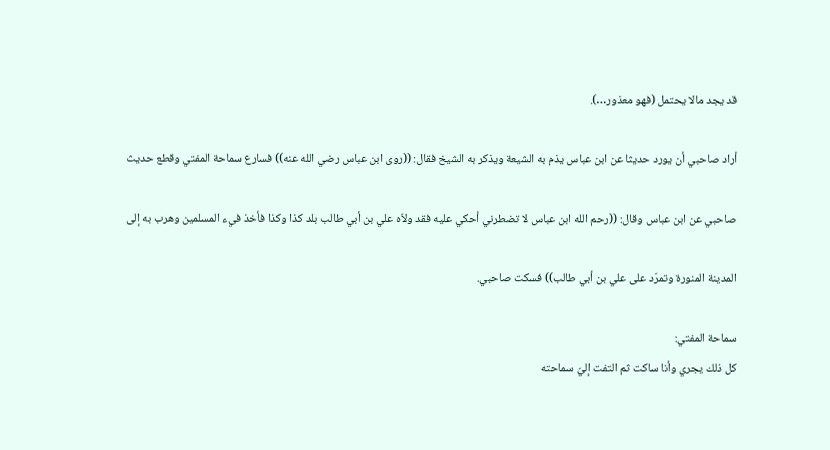قد يجد مالا يحتمل (فهو معذور…).

أراد صاحبي أن يورد حديثا عن ابن عباس يذم به الشيعة ويذكر به الشيخ فقال: ((روى ابن عباس رضي الله عنه)) فسارع سماحة المفتي وقطع حديث

صاحبي عن ابن عباس وقال: ((رحم الله ابن عباس لا تضطرني أحكي عليه فقد ولاّه علي بن أبي طالب بلد كذا وكذا فأخذ فيء المسلمين وهرب به إلى

المدينة المنورة وتمرّد على علي بن أبي طالب)) فسكت صاحبي.

سماحة المفتي:
كل ذلك يجري وأنا ساكت ثم التفت إليّ سماحته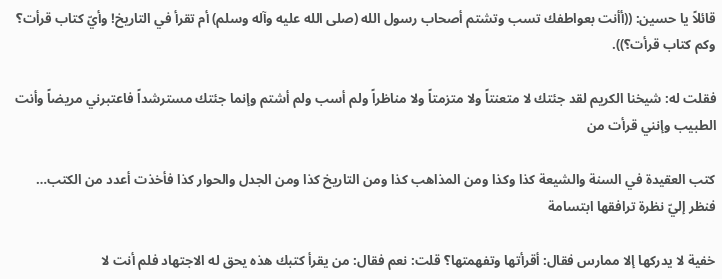قائلاً يا حسين: ((أأنت بعواطفك تسب وتشتم أصحاب رسول الله (صلى الله عليه وآله وسلم) أم تقرأ في التاريخ! وأيّ كتاب قرأت؟ وكم كتاب قرأت؟)).

فقلت له: شيخنا الكريم لقد جئتك لا متعنتاً ولا متزمتاً ولا مناظراً ولم أسب ولم أشتم وإنما جئتك مسترشداً فاعتبرني مريضاً وأنت الطبيب وإنني قرأت من

كتب العقيدة في السنة والشيعة كذا وكذا ومن المذاهب كذا ومن التاريخ كذا ومن الجدل والحوار كذا فأخذت أعدد من الكتب… فنظر إليّ نظرة ترافقها ابتسامة

خفية لا يدركها إلا ممارس فقال: أقرأتها وتفهمتها؟ قلت: نعم فقال: من يقرأ كتبك هذه يحق له الاجتهاد فلم أنت لا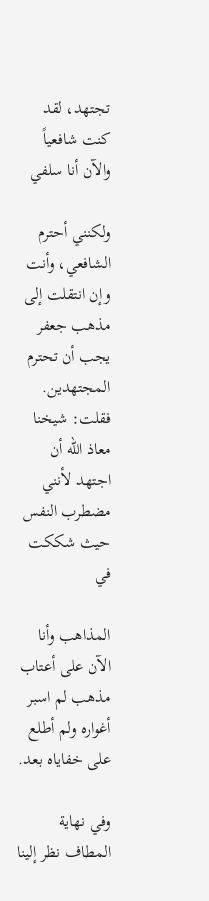تجتهد، لقد كنت شافعياً والآن أنا سلفي

ولكنني أحترم الشافعي، وأنت وإن انتقلت إلى مذهب جعفر يجب أن تحترم المجتهدين. فقلت: شيخنا معاذ الله أن اجتهد لأنني مضطرب النفس حيث شككت في

المذاهب وأنا الآن على أعتاب مذهب لم اسبر أغواره ولم أطلع على خفاياه بعد.

وفي نهاية المطاف نظر إلينا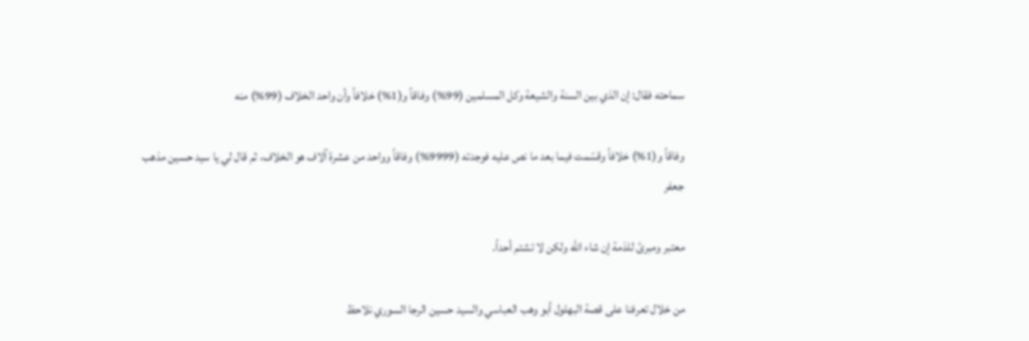سماحته فقال: إن الذي بين السنة والشيعة وكل المسلمين (99%) وفاقاً و(1%) خلافاً وأن واحد الخلاف (99%) منه

وفاقاً و(1%) خلافاً وقسّمت فيما بعد ما نص عليه فوجدته (9999%) وفاقاً وواحد من عشرة آلاف هو الخلاف، ثم قال لي يا سيد حسين مذهب جعفر

معتبر ومبرئ للذمة إن شاء الله ولكن لا تشتم أحداً.

من خلال تعرفنا على قصة البهلول أبو وهب العباسي والسيد حسين الرجا السوري نلاحظ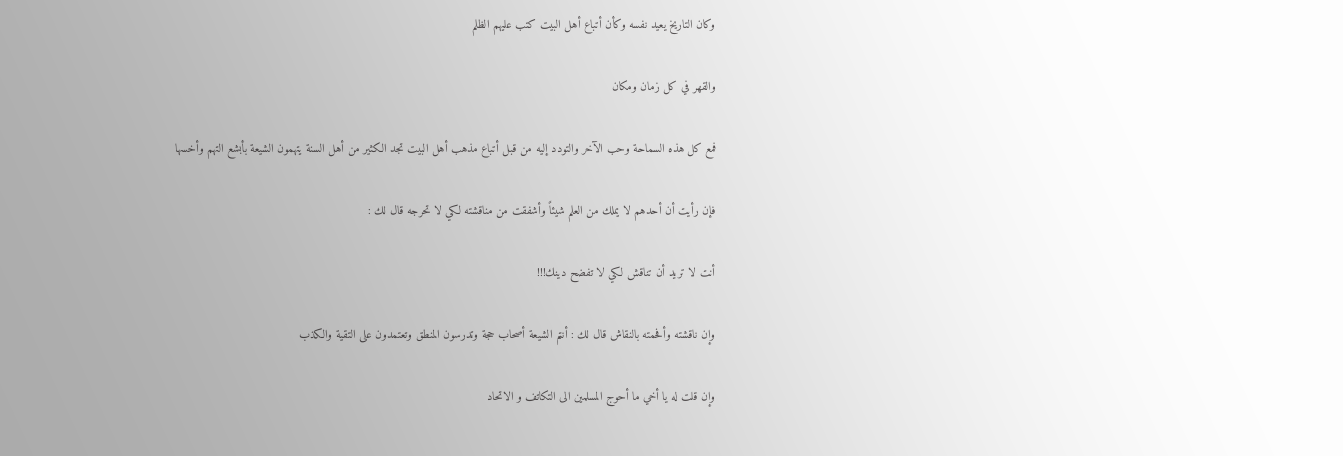وكان التاريخ يعيد نفسه وكأن أتباع أهل البيت كتب عليهم الظلم

والقهر في كل زمان ومكان

فمع كل هذه السماحة وحب الآخر والتودد إليه من قبل أتباع مذهب أهل البيت تجد الكثير من أهل السنة يتهمون الشيعة بأبشع التهم وأخسها

فإن رأيت أن أحدهم لا يملك من العلم شيئاً وأشفقت من مناقشته لكي لا تحرجه قال لك :

أنت لا تريد أن تناقش لكي لا تفضح دينك!!!

وإن ناقشته وأفحمته بالنقاش قال لك : أنتم الشيعة أصحاب حجة وتدرسون المنطق وتعتمدون على التقية والكذب

وإن قلت له يا أخي ما أحوج المسلمين الى التكاتف و الاتحاد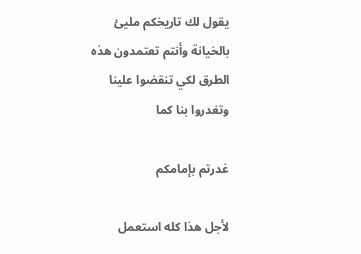يقول لك تاريخكم مليئ بالخيانة وأنتم تعتمدون هذه الطرق لكي تنقضوا علينا وتغدروا بنا كما

غدرتم بإمامكم

لأجل هذا كله استعمل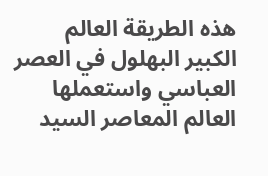هذه الطريقة العالم الكبير البهلول في العصر العباسي واستعملها العالم المعاصر السيد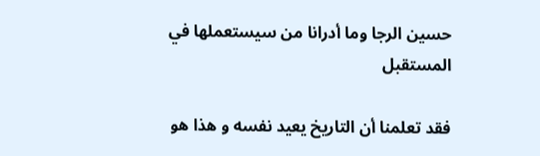حسين الرجا وما أدرانا من سيستعملها في المستقبل

فقد تعلمنا أن التاريخ يعيد نفسه و هذا هو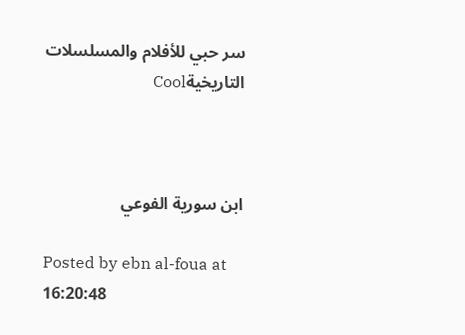سر حبي للأفلام والمسلسلات التاريخيةCool



ابن سورية الفوعي

Posted by ebn al-foua at 16:20:48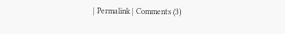| Permalink | Comments (3)